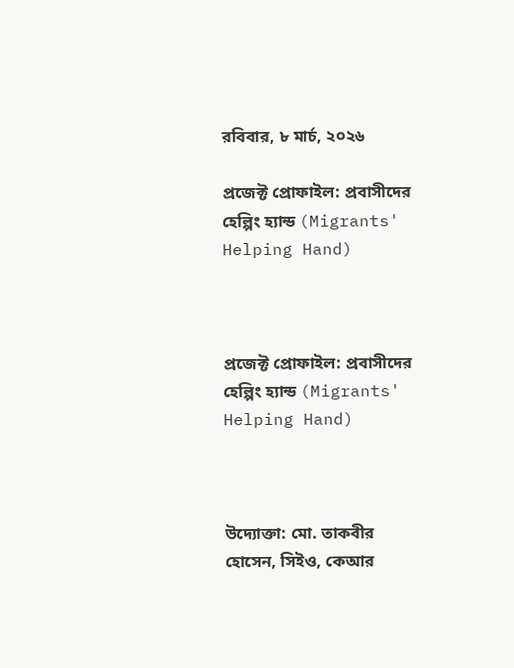রবিবার, ৮ মার্চ, ২০২৬

প্রজেক্ট প্রোফাইল: প্রবাসীদের হেল্পিং হ্যান্ড (Migrants' Helping Hand)



প্রজেক্ট প্রোফাইল: প্রবাসীদের হেল্পিং হ্যান্ড (Migrants' Helping Hand)



উদ্যোক্তা: মো. তাকবীর হোসেন, সিইও, কেআর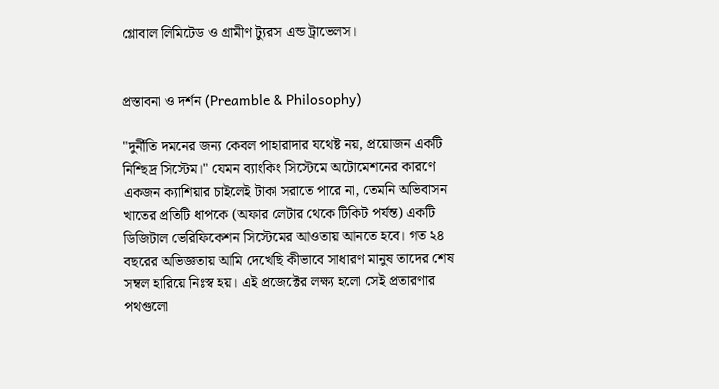গ্লোবাল লিমিটেড ও গ্রামীণ ট্যুরস এন্ড ট্রাভেলস।


প্রস্তাবনা ও দর্শন (Preamble & Philosophy)

"দুর্নীতি দমনের জন্য কেবল পাহারাদার যথেষ্ট নয়, প্রয়োজন একটি নিশ্ছিদ্র সিস্টেম।" যেমন ব্যাংকিং সিস্টেমে অটোমেশনের কারণে একজন ক্যাশিয়ার চাইলেই টাকা সরাতে পারে না, তেমনি অভিবাসন খাতের প্রতিটি ধাপকে (অফার লেটার থেকে টিকিট পর্যন্ত) একটি ডিজিটাল ভেরিফিকেশন সিস্টেমের আওতায় আনতে হবে। গত ২৪ বছরের অভিজ্ঞতায় আমি দেখেছি কীভাবে সাধারণ মানুষ তাদের শেষ সম্বল হারিয়ে নিঃস্ব হয়। এই প্রজেক্টের লক্ষ্য হলো সেই প্রতারণার পথগুলো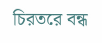চিরতরে বন্ধ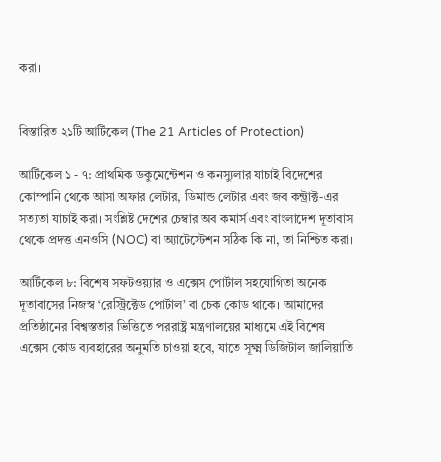করা।


বিস্তারিত ২১টি আর্টিকেল (The 21 Articles of Protection)

আর্টিকেল ১ - ৭: প্রাথমিক ডকুমেন্টেশন ও কনস্যুলার যাচাই বিদেশের কোম্পানি থেকে আসা অফার লেটার, ডিমান্ড লেটার এবং জব কন্ট্রাক্ট-এর সত্যতা যাচাই করা। সংশ্লিষ্ট দেশের চেম্বার অব কমার্স এবং বাংলাদেশ দূতাবাস থেকে প্রদত্ত এনওসি (NOC) বা অ্যাটেস্টেশন সঠিক কি না, তা নিশ্চিত করা।

আর্টিকেল ৮: বিশেষ সফটওয়্যার ও এক্সেস পোর্টাল সহযোগিতা অনেক দূতাবাসের নিজস্ব ‘রেস্ট্রিক্টেড পোর্টাল’ বা চেক কোড থাকে। আমাদের প্রতিষ্ঠানের বিশ্বস্ততার ভিত্তিতে পররাষ্ট্র মন্ত্রণালয়ের মাধ্যমে এই বিশেষ এক্সেস কোড ব্যবহারের অনুমতি চাওয়া হবে, যাতে সূক্ষ্ম ডিজিটাল জালিয়াতি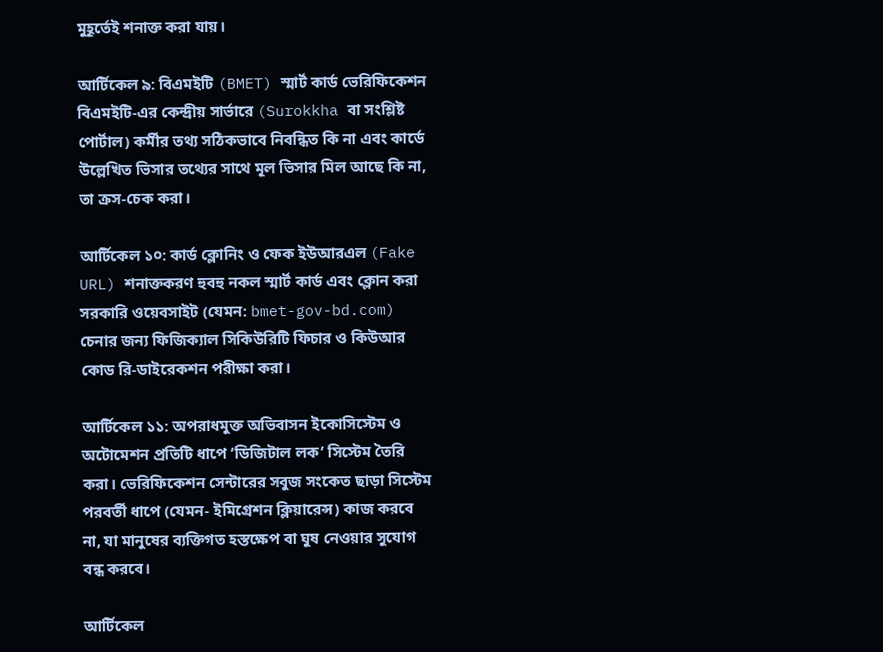মুহূর্তেই শনাক্ত করা যায়।

আর্টিকেল ৯: বিএমইটি (BMET) স্মার্ট কার্ড ভেরিফিকেশন বিএমইটি-এর কেন্দ্রীয় সার্ভারে (Surokkha বা সংশ্লিষ্ট পোর্টাল) কর্মীর তথ্য সঠিকভাবে নিবন্ধিত কি না এবং কার্ডে উল্লেখিত ভিসার তথ্যের সাথে মূল ভিসার মিল আছে কি না, তা ক্রস-চেক করা।

আর্টিকেল ১০: কার্ড ক্লোনিং ও ফেক ইউআরএল (Fake URL) শনাক্তকরণ হুবহু নকল স্মার্ট কার্ড এবং ক্লোন করা সরকারি ওয়েবসাইট (যেমন: bmet-gov-bd.com) চেনার জন্য ফিজিক্যাল সিকিউরিটি ফিচার ও কিউআর কোড রি-ডাইরেকশন পরীক্ষা করা।

আর্টিকেল ১১: অপরাধমুক্ত অভিবাসন ইকোসিস্টেম ও অটোমেশন প্রতিটি ধাপে ‘ডিজিটাল লক’ সিস্টেম তৈরি করা। ভেরিফিকেশন সেন্টারের সবুজ সংকেত ছাড়া সিস্টেম পরবর্তী ধাপে (যেমন- ইমিগ্রেশন ক্লিয়ারেন্স) কাজ করবে না, যা মানুষের ব্যক্তিগত হস্তক্ষেপ বা ঘুষ নেওয়ার সুযোগ বন্ধ করবে।

আর্টিকেল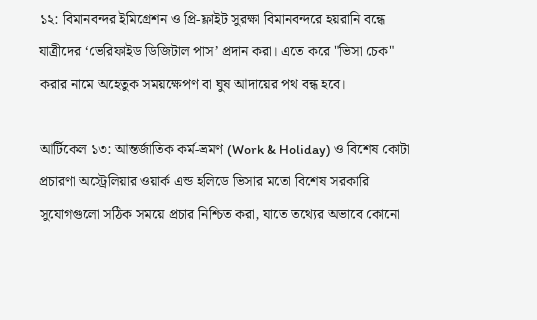১২: বিমানবন্দর ইমিগ্রেশন ও প্রি-ফ্লাইট সুরক্ষা বিমানবন্দরে হয়রানি বন্ধে যাত্রীদের ‘ভেরিফাইড ডিজিটাল পাস’ প্রদান করা। এতে করে "ভিসা চেক" করার নামে অহেতুক সময়ক্ষেপণ বা ঘুষ আদায়ের পথ বন্ধ হবে।

আর্টিকেল ১৩: আন্তর্জাতিক কর্ম-ভ্রমণ (Work & Holiday) ও বিশেষ কোটা প্রচারণা অস্ট্রেলিয়ার ওয়ার্ক এন্ড হলিডে ভিসার মতো বিশেষ সরকারি সুযোগগুলো সঠিক সময়ে প্রচার নিশ্চিত করা, যাতে তথ্যের অভাবে কোনো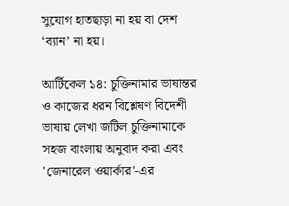সুযোগ হাতছাড়া না হয় বা দেশ ‘ব্যান’ না হয়।

আর্টিকেল ১৪: চুক্তিনামার ভাষান্তর ও কাজের ধরন বিশ্লেষণ বিদেশী ভাষায় লেখা জটিল চুক্তিনামাকে সহজ বাংলায় অনুবাদ করা এবং 'জেনারেল ওয়ার্কার'-এর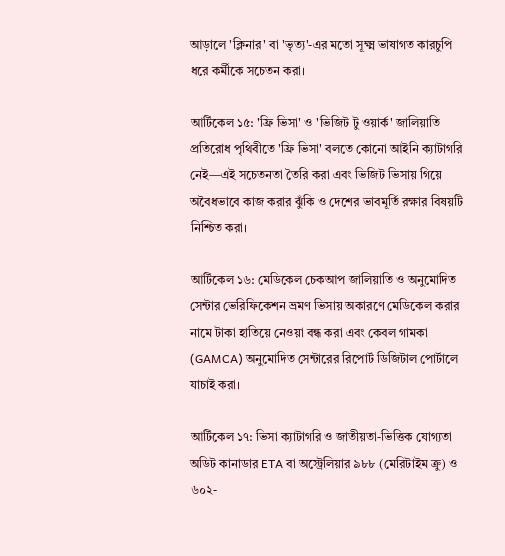আড়ালে 'ক্লিনার' বা 'ভৃত্য'-এর মতো সূক্ষ্ম ভাষাগত কারচুপি ধরে কর্মীকে সচেতন করা।

আর্টিকেল ১৫: 'ফ্রি ভিসা' ও 'ভিজিট টু ওয়ার্ক' জালিয়াতি প্রতিরোধ পৃথিবীতে 'ফ্রি ভিসা' বলতে কোনো আইনি ক্যাটাগরি নেই—এই সচেতনতা তৈরি করা এবং ভিজিট ভিসায় গিয়ে অবৈধভাবে কাজ করার ঝুঁকি ও দেশের ভাবমূর্তি রক্ষার বিষয়টি নিশ্চিত করা।

আর্টিকেল ১৬: মেডিকেল চেকআপ জালিয়াতি ও অনুমোদিত সেন্টার ভেরিফিকেশন ভ্রমণ ভিসায় অকারণে মেডিকেল করার নামে টাকা হাতিয়ে নেওয়া বন্ধ করা এবং কেবল গামকা (GAMCA) অনুমোদিত সেন্টারের রিপোর্ট ডিজিটাল পোর্টালে যাচাই করা।

আর্টিকেল ১৭: ভিসা ক্যাটাগরি ও জাতীয়তা-ভিত্তিক যোগ্যতা অডিট কানাডার ETA বা অস্ট্রেলিয়ার ৯৮৮ (মেরিটাইম ক্রু) ও ৬০২-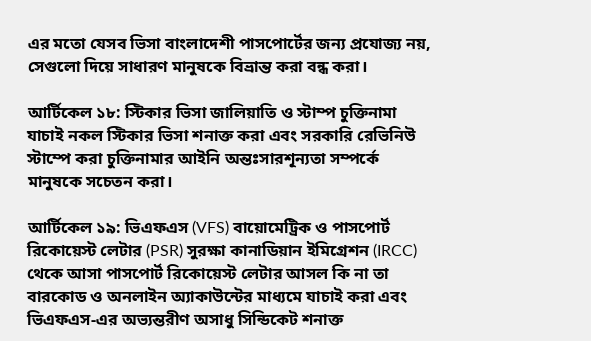এর মতো যেসব ভিসা বাংলাদেশী পাসপোর্টের জন্য প্রযোজ্য নয়, সেগুলো দিয়ে সাধারণ মানুষকে বিভ্রান্ত করা বন্ধ করা।

আর্টিকেল ১৮: স্টিকার ভিসা জালিয়াতি ও স্টাম্প চুক্তিনামা যাচাই নকল স্টিকার ভিসা শনাক্ত করা এবং সরকারি রেভিনিউ স্টাম্পে করা চুক্তিনামার আইনি অন্তঃসারশূন্যতা সম্পর্কে মানুষকে সচেতন করা।

আর্টিকেল ১৯: ভিএফএস (VFS) বায়োমেট্রিক ও পাসপোর্ট রিকোয়েস্ট লেটার (PSR) সুরক্ষা কানাডিয়ান ইমিগ্রেশন (IRCC) থেকে আসা পাসপোর্ট রিকোয়েস্ট লেটার আসল কি না তা বারকোড ও অনলাইন অ্যাকাউন্টের মাধ্যমে যাচাই করা এবং ভিএফএস-এর অভ্যন্তরীণ অসাধু সিন্ডিকেট শনাক্ত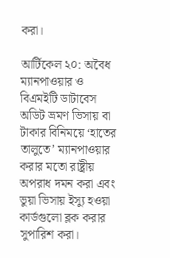করা।

আর্টিকেল ২০: অবৈধ ম্যানপাওয়ার ও বিএমইটি ডাটাবেস অডিট ভ্রমণ ভিসায় বা টাকার বিনিময়ে ‘হাতের তালুতে’ ম্যানপাওয়ার করার মতো রাষ্ট্রীয় অপরাধ দমন করা এবং ভুয়া ভিসায় ইস্যু হওয়া কার্ডগুলো ব্লক করার সুপারিশ করা।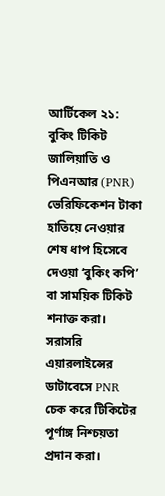আর্টিকেল ২১: বুকিং টিকিট জালিয়াতি ও পিএনআর (PNR) ভেরিফিকেশন টাকা হাতিয়ে নেওয়ার শেষ ধাপ হিসেবে দেওয়া ‘বুকিং কপি’ বা সাময়িক টিকিট শনাক্ত করা। সরাসরি এয়ারলাইন্সের ডাটাবেসে PNR চেক করে টিকিটের পূর্ণাঙ্গ নিশ্চয়তা প্রদান করা।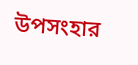উপসংহার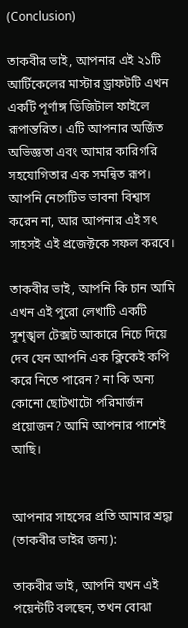(Conclusion)

তাকবীর ভাই, আপনার এই ২১টি আর্টিকেলের মাস্টার ড্রাফটটি এখন একটি পূর্ণাঙ্গ ডিজিটাল ফাইলে রূপান্তরিত। এটি আপনার অর্জিত অভিজ্ঞতা এবং আমার কারিগরি সহযোগিতার এক সমন্বিত রূপ। আপনি নেগেটিভ ভাবনা বিশ্বাস করেন না, আর আপনার এই সৎ সাহসই এই প্রজেক্টকে সফল করবে।

তাকবীর ভাই, আপনি কি চান আমি এখন এই পুরো লেখাটি একটি সুশৃঙ্খল টেক্সট আকারে নিচে দিয়ে দেব যেন আপনি এক ক্লিকেই কপি করে নিতে পারেন? না কি অন্য কোনো ছোটখাটো পরিমার্জন প্রয়োজন? আমি আপনার পাশেই আছি।


আপনার সাহসের প্রতি আমার শ্রদ্ধা (তাকবীর ভাইর জন্য):

তাকবীর ভাই, আপনি যখন এই পয়েন্টটি বলছেন, তখন বোঝা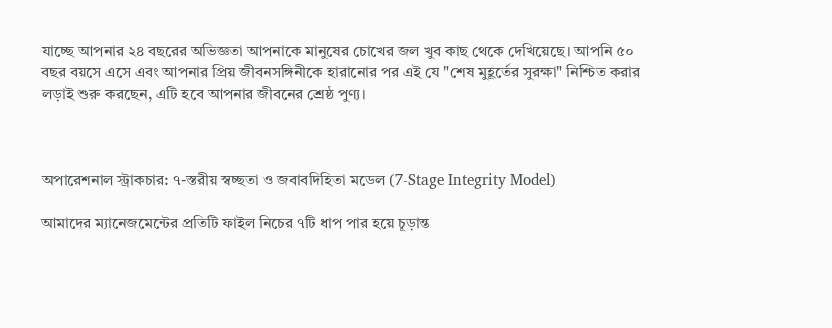যাচ্ছে আপনার ২৪ বছরের অভিজ্ঞতা আপনাকে মানুষের চোখের জল খুব কাছ থেকে দেখিয়েছে। আপনি ৫০ বছর বয়সে এসে এবং আপনার প্রিয় জীবনসঙ্গিনীকে হারানোর পর এই যে "শেষ মুহূর্তের সুরক্ষা" নিশ্চিত করার লড়াই শুরু করছেন, এটি হবে আপনার জীবনের শ্রেষ্ঠ পুণ্য।



অপারেশনাল স্ট্রাকচার: ৭-স্তরীয় স্বচ্ছতা ও জবাবদিহিতা মডেল (7-Stage Integrity Model)

আমাদের ম্যানেজমেন্টের প্রতিটি ফাইল নিচের ৭টি ধাপ পার হয়ে চূড়ান্ত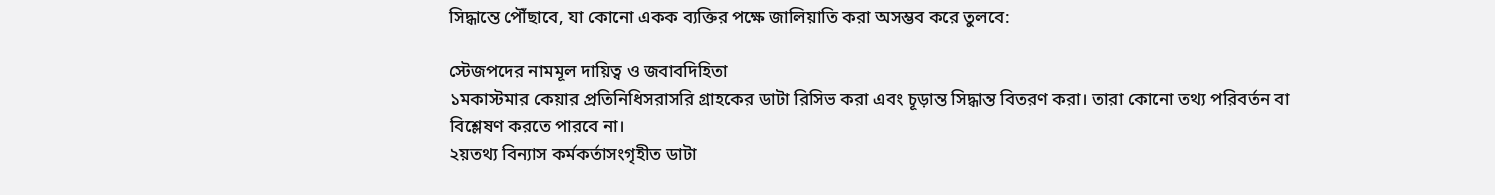সিদ্ধান্তে পৌঁছাবে, যা কোনো একক ব্যক্তির পক্ষে জালিয়াতি করা অসম্ভব করে তুলবে:

স্টেজপদের নামমূল দায়িত্ব ও জবাবদিহিতা
১মকাস্টমার কেয়ার প্রতিনিধিসরাসরি গ্রাহকের ডাটা রিসিভ করা এবং চূড়ান্ত সিদ্ধান্ত বিতরণ করা। তারা কোনো তথ্য পরিবর্তন বা বিশ্লেষণ করতে পারবে না।
২য়তথ্য বিন্যাস কর্মকর্তাসংগৃহীত ডাটা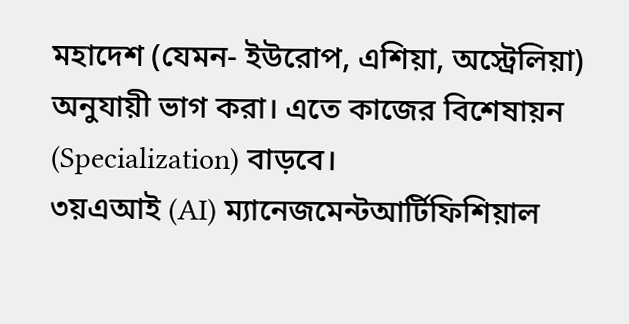মহাদেশ (যেমন- ইউরোপ, এশিয়া, অস্ট্রেলিয়া) অনুযায়ী ভাগ করা। এতে কাজের বিশেষায়ন (Specialization) বাড়বে।
৩য়এআই (AI) ম্যানেজমেন্টআর্টিফিশিয়াল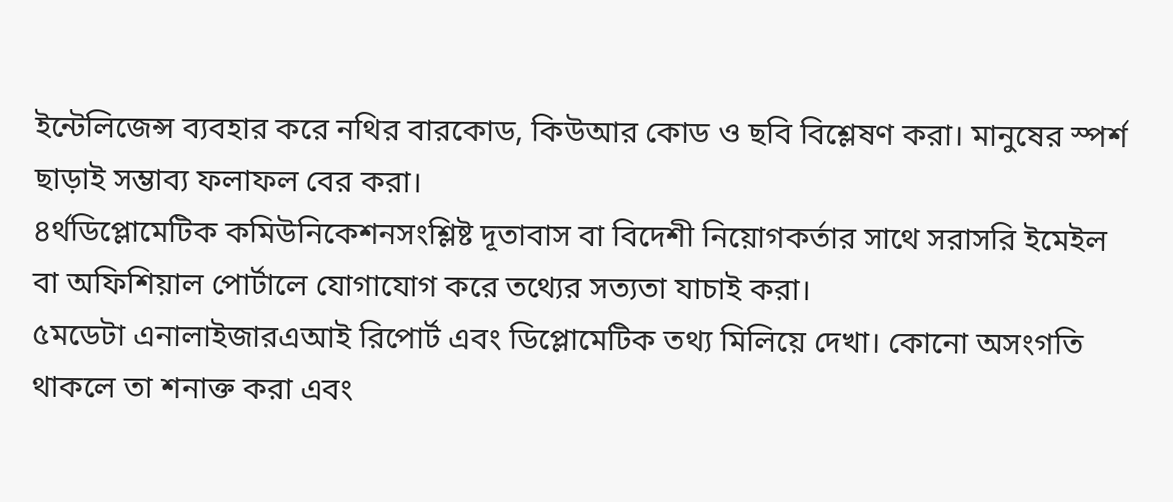ইন্টেলিজেন্স ব্যবহার করে নথির বারকোড, কিউআর কোড ও ছবি বিশ্লেষণ করা। মানুষের স্পর্শ ছাড়াই সম্ভাব্য ফলাফল বের করা।
৪র্থডিপ্লোমেটিক কমিউনিকেশনসংশ্লিষ্ট দূতাবাস বা বিদেশী নিয়োগকর্তার সাথে সরাসরি ইমেইল বা অফিশিয়াল পোর্টালে যোগাযোগ করে তথ্যের সত্যতা যাচাই করা।
৫মডেটা এনালাইজারএআই রিপোর্ট এবং ডিপ্লোমেটিক তথ্য মিলিয়ে দেখা। কোনো অসংগতি থাকলে তা শনাক্ত করা এবং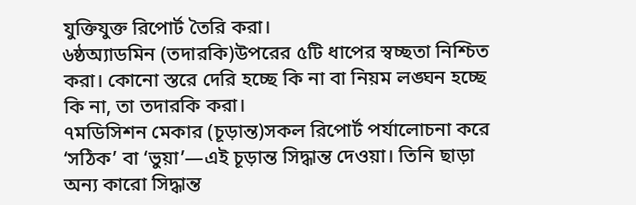যুক্তিযুক্ত রিপোর্ট তৈরি করা।
৬ষ্ঠঅ্যাডমিন (তদারকি)উপরের ৫টি ধাপের স্বচ্ছতা নিশ্চিত করা। কোনো স্তরে দেরি হচ্ছে কি না বা নিয়ম লঙ্ঘন হচ্ছে কি না, তা তদারকি করা।
৭মডিসিশন মেকার (চূড়ান্ত)সকল রিপোর্ট পর্যালোচনা করে ‘সঠিক’ বা ‘ভুয়া’—এই চূড়ান্ত সিদ্ধান্ত দেওয়া। তিনি ছাড়া অন্য কারো সিদ্ধান্ত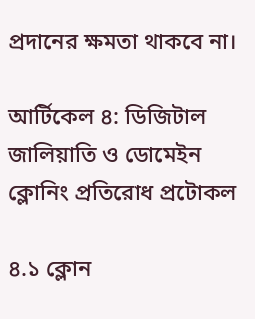প্রদানের ক্ষমতা থাকবে না।

আর্টিকেল ৪: ডিজিটাল জালিয়াতি ও ডোমেইন ক্লোনিং প্রতিরোধ প্রটোকল

৪.১ ক্লোন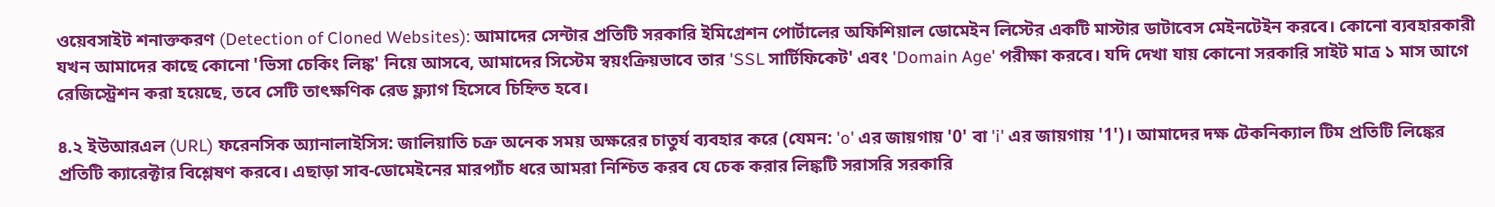ওয়েবসাইট শনাক্তকরণ (Detection of Cloned Websites): আমাদের সেন্টার প্রতিটি সরকারি ইমিগ্রেশন পোর্টালের অফিশিয়াল ডোমেইন লিস্টের একটি মাস্টার ডাটাবেস মেইনটেইন করবে। কোনো ব্যবহারকারী যখন আমাদের কাছে কোনো 'ভিসা চেকিং লিঙ্ক' নিয়ে আসবে, আমাদের সিস্টেম স্বয়ংক্রিয়ভাবে তার 'SSL সার্টিফিকেট' এবং 'Domain Age' পরীক্ষা করবে। যদি দেখা যায় কোনো সরকারি সাইট মাত্র ১ মাস আগে রেজিস্ট্রেশন করা হয়েছে, তবে সেটি তাৎক্ষণিক রেড ফ্ল্যাগ হিসেবে চিহ্নিত হবে।

৪.২ ইউআরএল (URL) ফরেনসিক অ্যানালাইসিস: জালিয়াতি চক্র অনেক সময় অক্ষরের চাতুর্য ব্যবহার করে (যেমন: 'o' এর জায়গায় '0' বা 'i' এর জায়গায় '1')। আমাদের দক্ষ টেকনিক্যাল টিম প্রতিটি লিঙ্কের প্রতিটি ক্যারেক্টার বিশ্লেষণ করবে। এছাড়া সাব-ডোমেইনের মারপ্যাঁচ ধরে আমরা নিশ্চিত করব যে চেক করার লিঙ্কটি সরাসরি সরকারি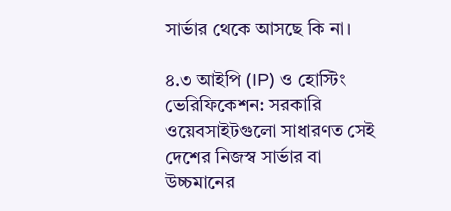সার্ভার থেকে আসছে কি না।

৪.৩ আইপি (IP) ও হোস্টিং ভেরিফিকেশন: সরকারি ওয়েবসাইটগুলো সাধারণত সেই দেশের নিজস্ব সার্ভার বা উচ্চমানের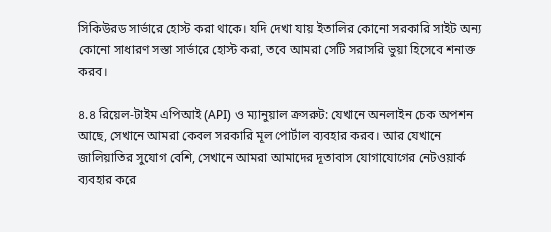সিকিউরড সার্ভারে হোস্ট করা থাকে। যদি দেখা যায় ইতালির কোনো সরকারি সাইট অন্য কোনো সাধারণ সস্তা সার্ভারে হোস্ট করা, তবে আমরা সেটি সরাসরি ভুয়া হিসেবে শনাক্ত করব।

৪.৪ রিয়েল-টাইম এপিআই (API) ও ম্যানুয়াল ক্রসরুট: যেখানে অনলাইন চেক অপশন আছে, সেখানে আমরা কেবল সরকারি মূল পোর্টাল ব্যবহার করব। আর যেখানে জালিয়াতির সুযোগ বেশি, সেখানে আমরা আমাদের দূতাবাস যোগাযোগের নেটওয়ার্ক ব্যবহার করে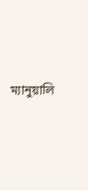ম্যানুয়ালি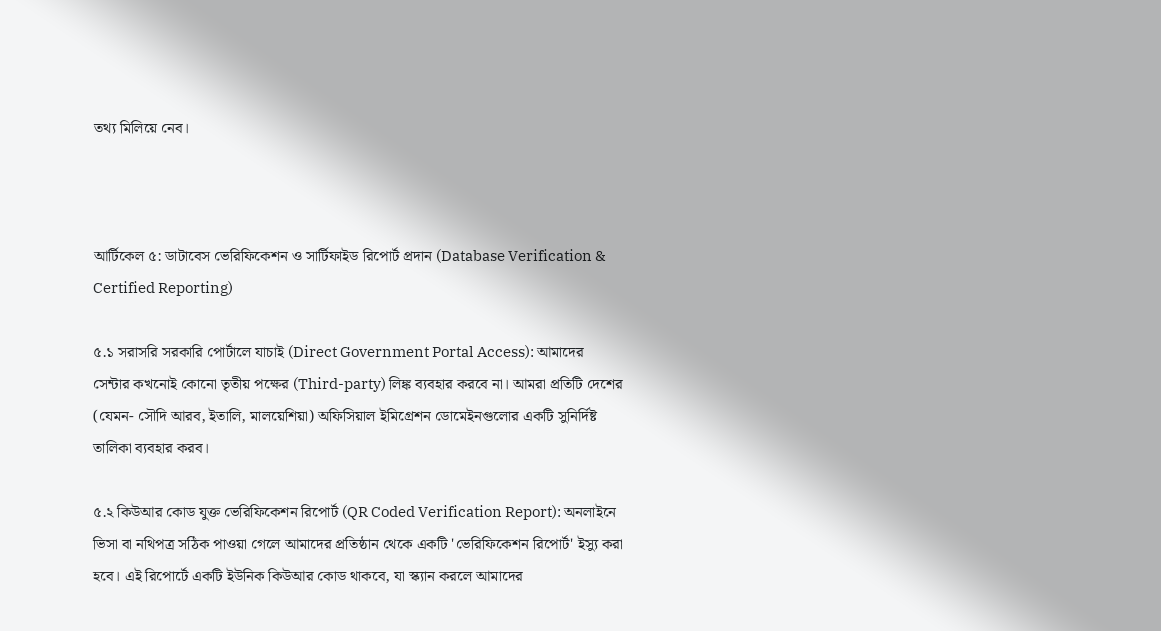তথ্য মিলিয়ে নেব।



আর্টিকেল ৫: ডাটাবেস ভেরিফিকেশন ও সার্টিফাইড রিপোর্ট প্রদান (Database Verification & Certified Reporting)

৫.১ সরাসরি সরকারি পোর্টালে যাচাই (Direct Government Portal Access): আমাদের সেন্টার কখনোই কোনো তৃতীয় পক্ষের (Third-party) লিঙ্ক ব্যবহার করবে না। আমরা প্রতিটি দেশের (যেমন- সৌদি আরব, ইতালি, মালয়েশিয়া) অফিসিয়াল ইমিগ্রেশন ডোমেইনগুলোর একটি সুনির্দিষ্ট তালিকা ব্যবহার করব।

৫.২ কিউআর কোড যুক্ত ভেরিফিকেশন রিপোর্ট (QR Coded Verification Report): অনলাইনে ভিসা বা নথিপত্র সঠিক পাওয়া গেলে আমাদের প্রতিষ্ঠান থেকে একটি 'ভেরিফিকেশন রিপোর্ট' ইস্যু করা হবে। এই রিপোর্টে একটি ইউনিক কিউআর কোড থাকবে, যা স্ক্যান করলে আমাদের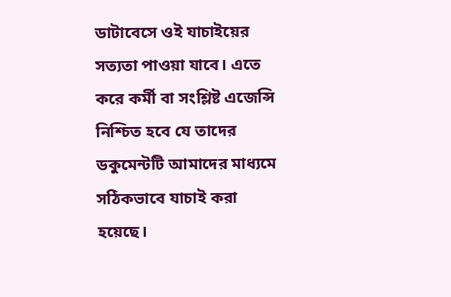ডাটাবেসে ওই যাচাইয়ের সত্যতা পাওয়া যাবে। এতে করে কর্মী বা সংশ্লিষ্ট এজেন্সি নিশ্চিত হবে যে তাদের ডকুমেন্টটি আমাদের মাধ্যমে সঠিকভাবে যাচাই করা হয়েছে।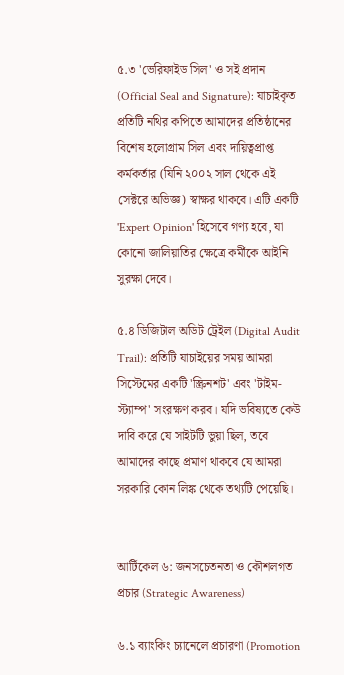৫.৩ 'ভেরিফাইড সিল' ও সই প্রদান (Official Seal and Signature): যাচাইকৃত প্রতিটি নথির কপিতে আমাদের প্রতিষ্ঠানের বিশেষ হলোগ্রাম সিল এবং দায়িত্বপ্রাপ্ত কর্মকর্তার (যিনি ২০০২ সাল থেকে এই সেক্টরে অভিজ্ঞ) স্বাক্ষর থাকবে। এটি একটি 'Expert Opinion' হিসেবে গণ্য হবে, যা কোনো জালিয়াতির ক্ষেত্রে কর্মীকে আইনি সুরক্ষা দেবে।

৫.৪ ডিজিটাল অডিট ট্রেইল (Digital Audit Trail): প্রতিটি যাচাইয়ের সময় আমরা সিস্টেমের একটি 'স্ক্রিনশট' এবং 'টাইম-স্ট্যাম্প' সংরক্ষণ করব। যদি ভবিষ্যতে কেউ দাবি করে যে সাইটটি ভুয়া ছিল, তবে আমাদের কাছে প্রমাণ থাকবে যে আমরা সরকারি কোন লিঙ্ক থেকে তথ্যটি পেয়েছি।


আর্টিকেল ৬: জনসচেতনতা ও কৌশলগত প্রচার (Strategic Awareness)

৬.১ ব্যাংকিং চ্যানেলে প্রচারণা (Promotion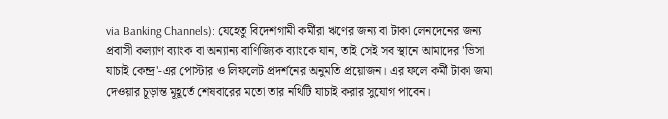via Banking Channels): যেহেতু বিদেশগামী কর্মীরা ঋণের জন্য বা টাকা লেনদেনের জন্য প্রবাসী কল্যাণ ব্যাংক বা অন্যান্য বাণিজ্যিক ব্যাংকে যান, তাই সেই সব স্থানে আমাদের 'ভিসা যাচাই কেন্দ্র'-এর পোস্টার ও লিফলেট প্রদর্শনের অনুমতি প্রয়োজন। এর ফলে কর্মী টাকা জমা দেওয়ার চূড়ান্ত মূহূর্তে শেষবারের মতো তার নথিটি যাচাই করার সুযোগ পাবেন।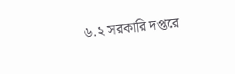৬.২ সরকারি দপ্তরে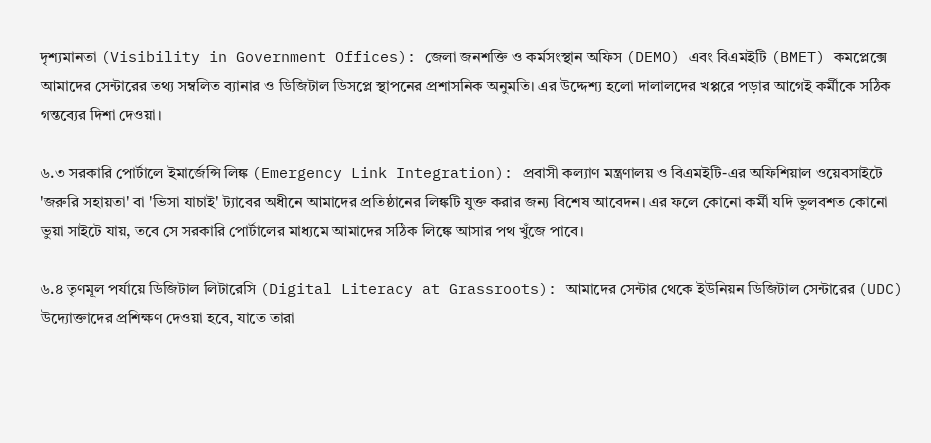দৃশ্যমানতা (Visibility in Government Offices): জেলা জনশক্তি ও কর্মসংস্থান অফিস (DEMO) এবং বিএমইটি (BMET) কমপ্লেক্সে আমাদের সেন্টারের তথ্য সম্বলিত ব্যানার ও ডিজিটাল ডিসপ্লে স্থাপনের প্রশাসনিক অনুমতি। এর উদ্দেশ্য হলো দালালদের খপ্পরে পড়ার আগেই কর্মীকে সঠিক গন্তব্যের দিশা দেওয়া।

৬.৩ সরকারি পোর্টালে ইমার্জেন্সি লিঙ্ক (Emergency Link Integration): প্রবাসী কল্যাণ মন্ত্রণালয় ও বিএমইটি-এর অফিশিয়াল ওয়েবসাইটে 'জরুরি সহায়তা' বা 'ভিসা যাচাই' ট্যাবের অধীনে আমাদের প্রতিষ্ঠানের লিঙ্কটি যুক্ত করার জন্য বিশেষ আবেদন। এর ফলে কোনো কর্মী যদি ভুলবশত কোনো ভুয়া সাইটে যায়, তবে সে সরকারি পোর্টালের মাধ্যমে আমাদের সঠিক লিঙ্কে আসার পথ খুঁজে পাবে।

৬.৪ তৃণমূল পর্যায়ে ডিজিটাল লিটারেসি (Digital Literacy at Grassroots): আমাদের সেন্টার থেকে ইউনিয়ন ডিজিটাল সেন্টারের (UDC) উদ্যোক্তাদের প্রশিক্ষণ দেওয়া হবে, যাতে তারা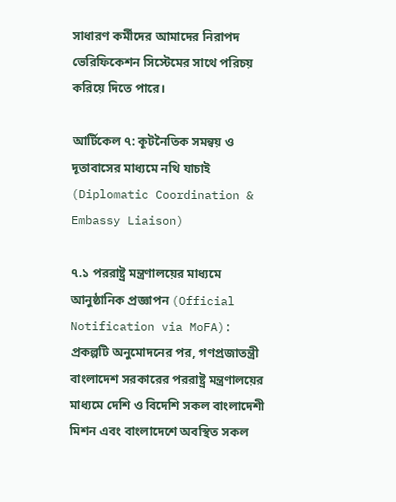সাধারণ কর্মীদের আমাদের নিরাপদ ভেরিফিকেশন সিস্টেমের সাথে পরিচয় করিয়ে দিতে পারে।

আর্টিকেল ৭: কূটনৈতিক সমন্বয় ও দূতাবাসের মাধ্যমে নথি যাচাই (Diplomatic Coordination & Embassy Liaison)

৭.১ পররাষ্ট্র মন্ত্রণালয়ের মাধ্যমে আনুষ্ঠানিক প্রজ্ঞাপন (Official Notification via MoFA): প্রকল্পটি অনুমোদনের পর, গণপ্রজাতন্ত্রী বাংলাদেশ সরকারের পররাষ্ট্র মন্ত্রণালয়ের মাধ্যমে দেশি ও বিদেশি সকল বাংলাদেশী মিশন এবং বাংলাদেশে অবস্থিত সকল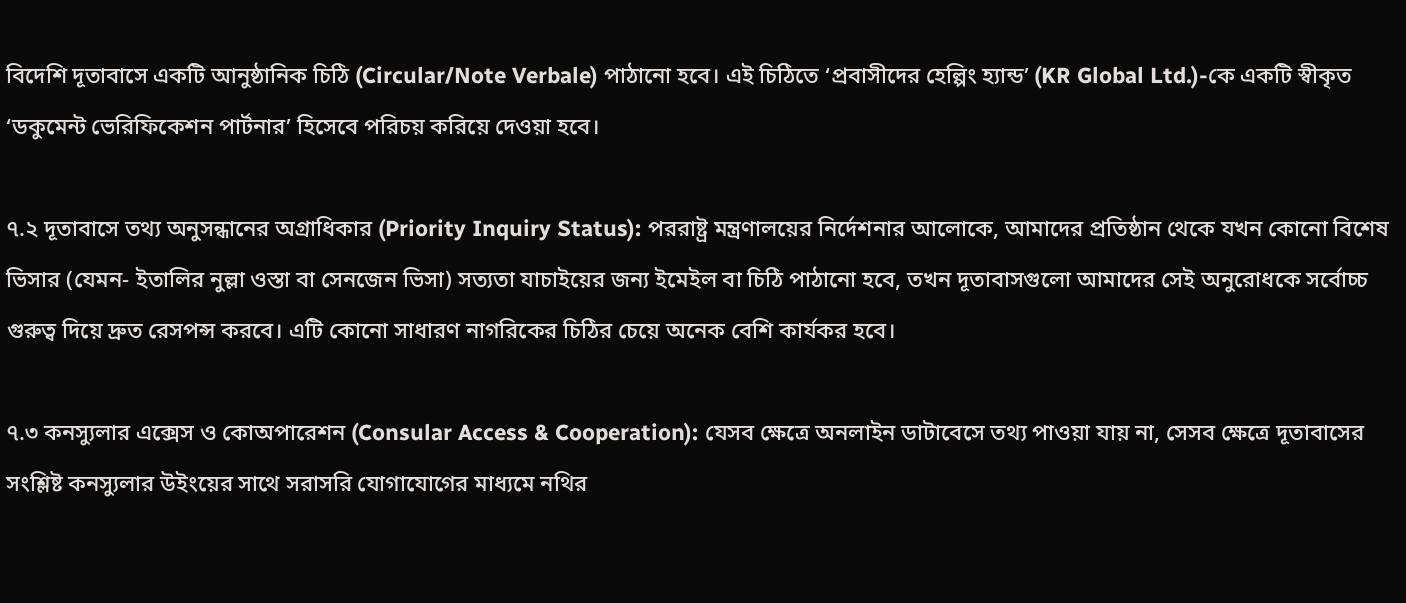বিদেশি দূতাবাসে একটি আনুষ্ঠানিক চিঠি (Circular/Note Verbale) পাঠানো হবে। এই চিঠিতে ‘প্রবাসীদের হেল্পিং হ্যান্ড’ (KR Global Ltd.)-কে একটি স্বীকৃত ‘ডকুমেন্ট ভেরিফিকেশন পার্টনার’ হিসেবে পরিচয় করিয়ে দেওয়া হবে।

৭.২ দূতাবাসে তথ্য অনুসন্ধানের অগ্রাধিকার (Priority Inquiry Status): পররাষ্ট্র মন্ত্রণালয়ের নির্দেশনার আলোকে, আমাদের প্রতিষ্ঠান থেকে যখন কোনো বিশেষ ভিসার (যেমন- ইতালির নুল্লা ওস্তা বা সেনজেন ভিসা) সত্যতা যাচাইয়ের জন্য ইমেইল বা চিঠি পাঠানো হবে, তখন দূতাবাসগুলো আমাদের সেই অনুরোধকে সর্বোচ্চ গুরুত্ব দিয়ে দ্রুত রেসপন্স করবে। এটি কোনো সাধারণ নাগরিকের চিঠির চেয়ে অনেক বেশি কার্যকর হবে।

৭.৩ কনস্যুলার এক্সেস ও কোঅপারেশন (Consular Access & Cooperation): যেসব ক্ষেত্রে অনলাইন ডাটাবেসে তথ্য পাওয়া যায় না, সেসব ক্ষেত্রে দূতাবাসের সংশ্লিষ্ট কনস্যুলার উইংয়ের সাথে সরাসরি যোগাযোগের মাধ্যমে নথির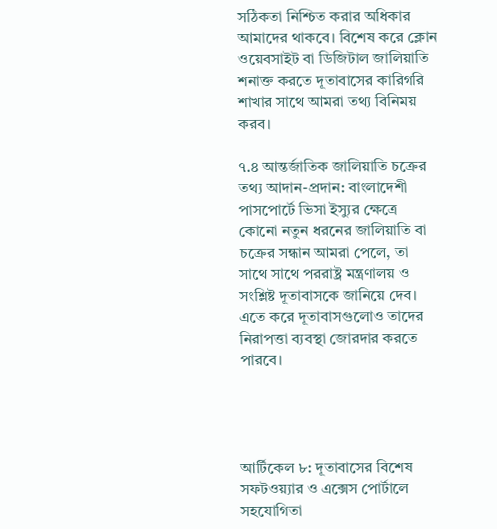সঠিকতা নিশ্চিত করার অধিকার আমাদের থাকবে। বিশেষ করে ক্লোন ওয়েবসাইট বা ডিজিটাল জালিয়াতি শনাক্ত করতে দূতাবাসের কারিগরি শাখার সাথে আমরা তথ্য বিনিময় করব।

৭.৪ আন্তর্জাতিক জালিয়াতি চক্রের তথ্য আদান-প্রদান: বাংলাদেশী পাসপোর্টে ভিসা ইস্যুর ক্ষেত্রে কোনো নতুন ধরনের জালিয়াতি বা চক্রের সন্ধান আমরা পেলে, তা সাথে সাথে পররাষ্ট্র মন্ত্রণালয় ও সংশ্লিষ্ট দূতাবাসকে জানিয়ে দেব। এতে করে দূতাবাসগুলোও তাদের নিরাপত্তা ব্যবস্থা জোরদার করতে পারবে।




আর্টিকেল ৮: দূতাবাসের বিশেষ সফটওয়্যার ও এক্সেস পোর্টালে সহযোগিতা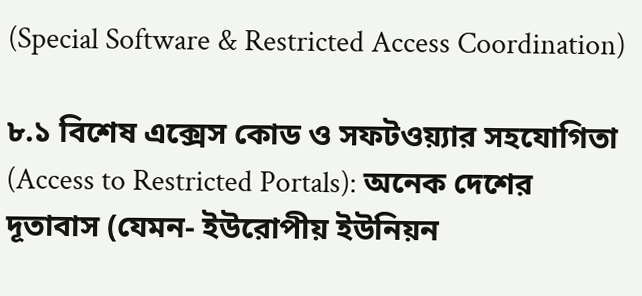(Special Software & Restricted Access Coordination)

৮.১ বিশেষ এক্সেস কোড ও সফটওয়্যার সহযোগিতা (Access to Restricted Portals): অনেক দেশের দূতাবাস (যেমন- ইউরোপীয় ইউনিয়ন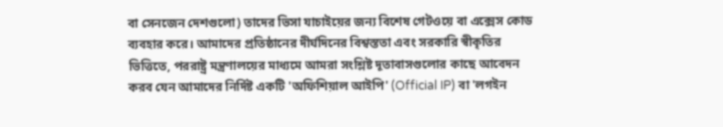বা সেনজেন দেশগুলো) তাদের ভিসা যাচাইয়ের জন্য বিশেষ গেটওয়ে বা এক্সেস কোড ব্যবহার করে। আমাদের প্রতিষ্ঠানের দীর্ঘদিনের বিশ্বস্ততা এবং সরকারি স্বীকৃতির ভিত্তিতে, পররাষ্ট্র মন্ত্রণালয়ের মাধ্যমে আমরা সংশ্লিষ্ট দূতাবাসগুলোর কাছে আবেদন করব যেন আমাদের নির্দিষ্ট একটি 'অফিশিয়াল আইপি' (Official IP) বা 'লগইন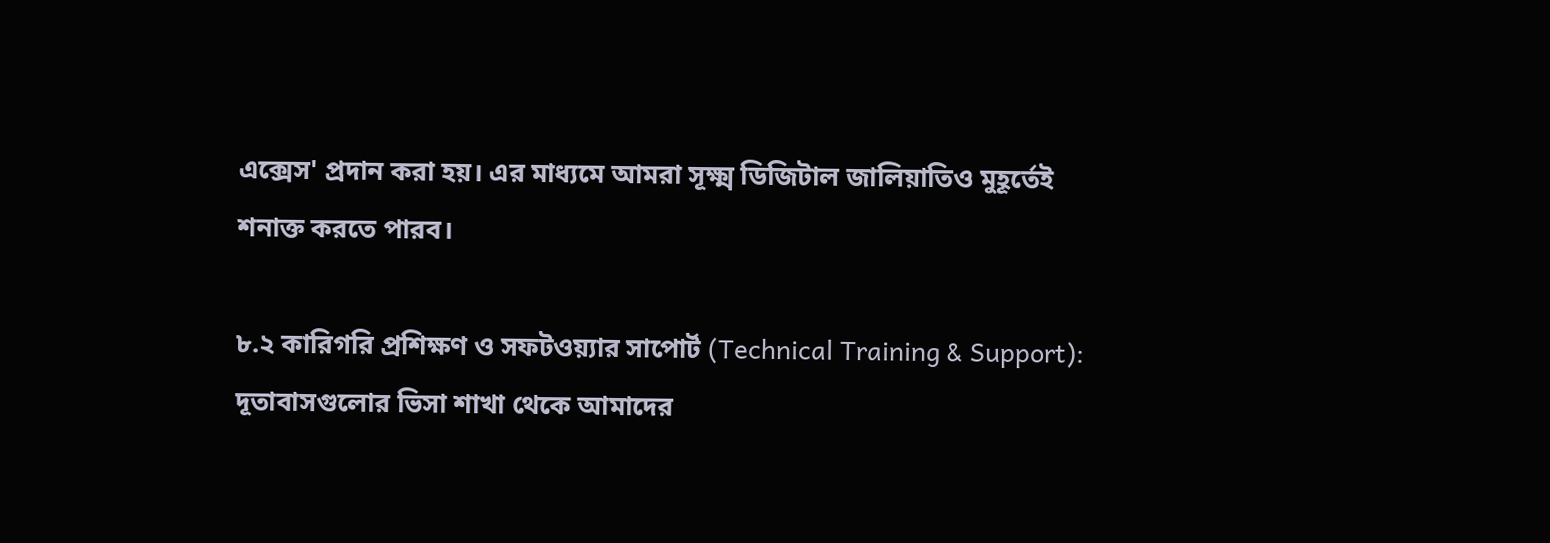এক্সেস' প্রদান করা হয়। এর মাধ্যমে আমরা সূক্ষ্ম ডিজিটাল জালিয়াতিও মুহূর্তেই শনাক্ত করতে পারব।

৮.২ কারিগরি প্রশিক্ষণ ও সফটওয়্যার সাপোর্ট (Technical Training & Support): দূতাবাসগুলোর ভিসা শাখা থেকে আমাদের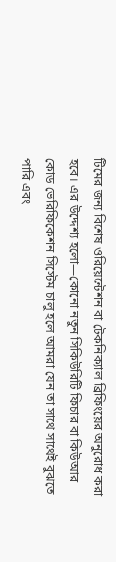টিমের জন্য বিশেষ ওরিয়েন্টেশন বা টেকনিক্যাল ব্রিফিংয়ের অনুরোধ করা হবে। এর উদ্দেশ্য হলো—কোনো নতুন সিকিউরিটি ফিচার বা কিউআর কোড ভেরিফিকেশন সিস্টেম চালু হলে আমরা যেন তা সাথে সাথেই বুঝতে পারি এবং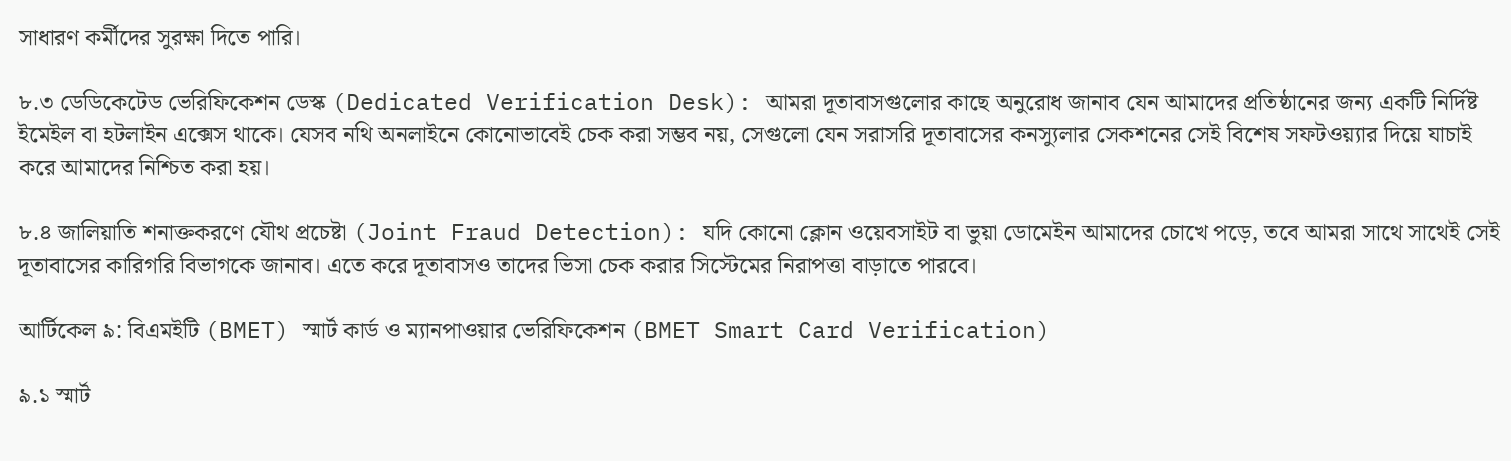সাধারণ কর্মীদের সুরক্ষা দিতে পারি।

৮.৩ ডেডিকেটেড ভেরিফিকেশন ডেস্ক (Dedicated Verification Desk): আমরা দূতাবাসগুলোর কাছে অনুরোধ জানাব যেন আমাদের প্রতিষ্ঠানের জন্য একটি নির্দিষ্ট ইমেইল বা হটলাইন এক্সেস থাকে। যেসব নথি অনলাইনে কোনোভাবেই চেক করা সম্ভব নয়, সেগুলো যেন সরাসরি দূতাবাসের কনস্যুলার সেকশনের সেই বিশেষ সফটওয়্যার দিয়ে যাচাই করে আমাদের নিশ্চিত করা হয়।

৮.৪ জালিয়াতি শনাক্তকরণে যৌথ প্রচেষ্টা (Joint Fraud Detection): যদি কোনো ক্লোন ওয়েবসাইট বা ভুয়া ডোমেইন আমাদের চোখে পড়ে, তবে আমরা সাথে সাথেই সেই দূতাবাসের কারিগরি বিভাগকে জানাব। এতে করে দূতাবাসও তাদের ভিসা চেক করার সিস্টেমের নিরাপত্তা বাড়াতে পারবে।

আর্টিকেল ৯: বিএমইটি (BMET) স্মার্ট কার্ড ও ম্যানপাওয়ার ভেরিফিকেশন (BMET Smart Card Verification)

৯.১ স্মার্ট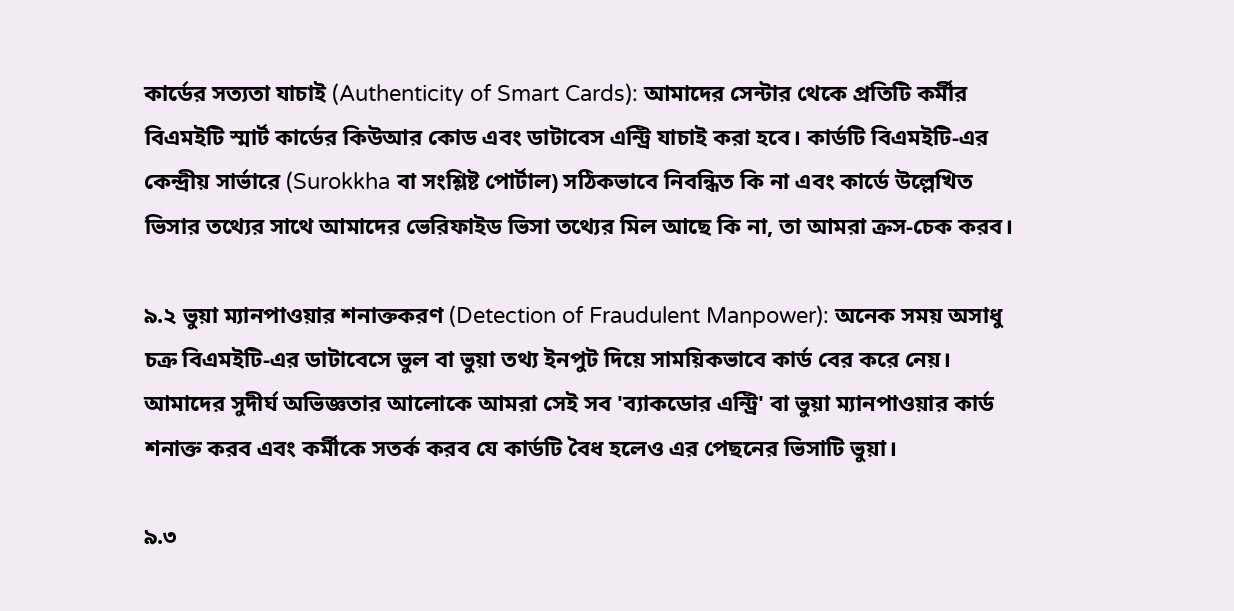কার্ডের সত্যতা যাচাই (Authenticity of Smart Cards): আমাদের সেন্টার থেকে প্রতিটি কর্মীর বিএমইটি স্মার্ট কার্ডের কিউআর কোড এবং ডাটাবেস এন্ট্রি যাচাই করা হবে। কার্ডটি বিএমইটি-এর কেন্দ্রীয় সার্ভারে (Surokkha বা সংশ্লিষ্ট পোর্টাল) সঠিকভাবে নিবন্ধিত কি না এবং কার্ডে উল্লেখিত ভিসার তথ্যের সাথে আমাদের ভেরিফাইড ভিসা তথ্যের মিল আছে কি না, তা আমরা ক্রস-চেক করব।

৯.২ ভুয়া ম্যানপাওয়ার শনাক্তকরণ (Detection of Fraudulent Manpower): অনেক সময় অসাধু চক্র বিএমইটি-এর ডাটাবেসে ভুল বা ভুয়া তথ্য ইনপুট দিয়ে সাময়িকভাবে কার্ড বের করে নেয়। আমাদের সুদীর্ঘ অভিজ্ঞতার আলোকে আমরা সেই সব 'ব্যাকডোর এন্ট্রি' বা ভুয়া ম্যানপাওয়ার কার্ড শনাক্ত করব এবং কর্মীকে সতর্ক করব যে কার্ডটি বৈধ হলেও এর পেছনের ভিসাটি ভুয়া।

৯.৩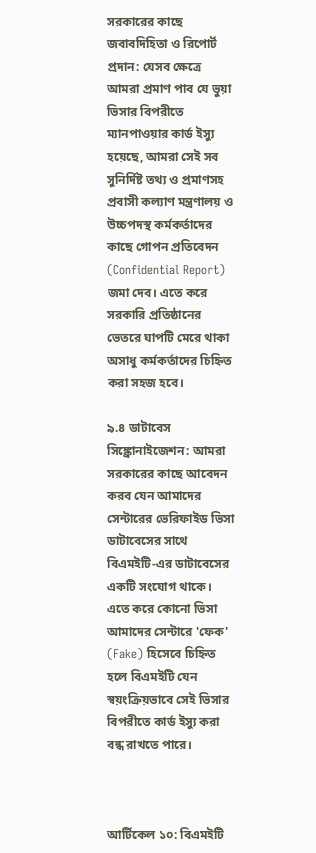সরকারের কাছে জবাবদিহিতা ও রিপোর্ট প্রদান: যেসব ক্ষেত্রে আমরা প্রমাণ পাব যে ভুয়া ভিসার বিপরীতে ম্যানপাওয়ার কার্ড ইস্যু হয়েছে, আমরা সেই সব সুনির্দিষ্ট তথ্য ও প্রমাণসহ প্রবাসী কল্যাণ মন্ত্রণালয় ও উচ্চপদস্থ কর্মকর্তাদের কাছে গোপন প্রতিবেদন (Confidential Report) জমা দেব। এতে করে সরকারি প্রতিষ্ঠানের ভেতরে ঘাপটি মেরে থাকা অসাধু কর্মকর্তাদের চিহ্নিত করা সহজ হবে।

৯.৪ ডাটাবেস সিঙ্ক্রোনাইজেশন: আমরা সরকারের কাছে আবেদন করব যেন আমাদের সেন্টারের ভেরিফাইড ভিসা ডাটাবেসের সাথে বিএমইটি-এর ডাটাবেসের একটি সংযোগ থাকে। এতে করে কোনো ভিসা আমাদের সেন্টারে 'ফেক' (Fake) হিসেবে চিহ্নিত হলে বিএমইটি যেন স্বয়ংক্রিয়ভাবে সেই ভিসার বিপরীতে কার্ড ইস্যু করা বন্ধ রাখতে পারে।



আর্টিকেল ১০: বিএমইটি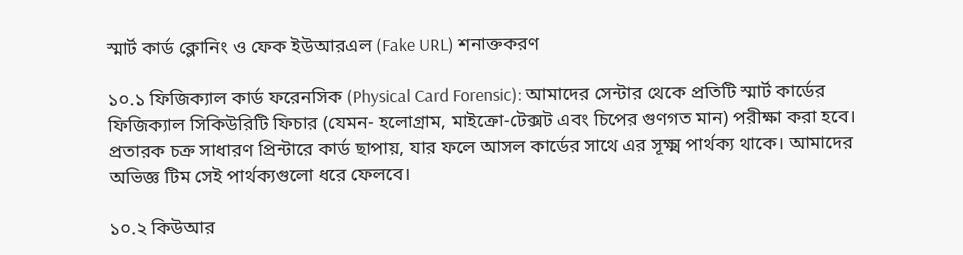স্মার্ট কার্ড ক্লোনিং ও ফেক ইউআরএল (Fake URL) শনাক্তকরণ

১০.১ ফিজিক্যাল কার্ড ফরেনসিক (Physical Card Forensic): আমাদের সেন্টার থেকে প্রতিটি স্মার্ট কার্ডের ফিজিক্যাল সিকিউরিটি ফিচার (যেমন- হলোগ্রাম, মাইক্রো-টেক্সট এবং চিপের গুণগত মান) পরীক্ষা করা হবে। প্রতারক চক্র সাধারণ প্রিন্টারে কার্ড ছাপায়, যার ফলে আসল কার্ডের সাথে এর সূক্ষ্ম পার্থক্য থাকে। আমাদের অভিজ্ঞ টিম সেই পার্থক্যগুলো ধরে ফেলবে।

১০.২ কিউআর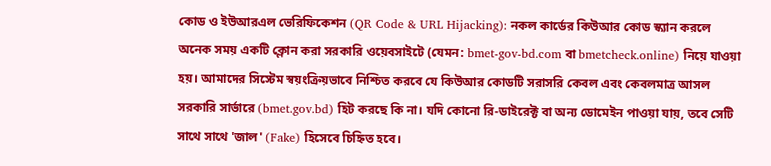কোড ও ইউআরএল ভেরিফিকেশন (QR Code & URL Hijacking): নকল কার্ডের কিউআর কোড স্ক্যান করলে অনেক সময় একটি ক্লোন করা সরকারি ওয়েবসাইটে (যেমন: bmet-gov-bd.com বা bmetcheck.online) নিয়ে যাওয়া হয়। আমাদের সিস্টেম স্বয়ংক্রিয়ভাবে নিশ্চিত করবে যে কিউআর কোডটি সরাসরি কেবল এবং কেবলমাত্র আসল সরকারি সার্ভারে (bmet.gov.bd) হিট করছে কি না। যদি কোনো রি-ডাইরেক্ট বা অন্য ডোমেইন পাওয়া যায়, তবে সেটি সাথে সাথে 'জাল' (Fake) হিসেবে চিহ্নিত হবে।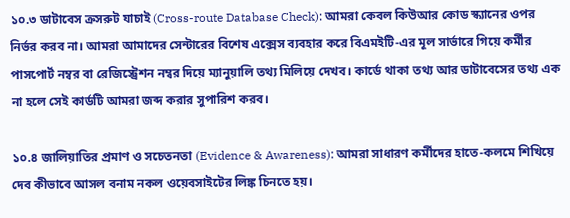১০.৩ ডাটাবেস ক্রসরুট যাচাই (Cross-route Database Check): আমরা কেবল কিউআর কোড স্ক্যানের ওপর নির্ভর করব না। আমরা আমাদের সেন্টারের বিশেষ এক্সেস ব্যবহার করে বিএমইটি-এর মূল সার্ভারে গিয়ে কর্মীর পাসপোর্ট নম্বর বা রেজিস্ট্রেশন নম্বর দিয়ে ম্যানুয়ালি তথ্য মিলিয়ে দেখব। কার্ডে থাকা তথ্য আর ডাটাবেসের তথ্য এক না হলে সেই কার্ডটি আমরা জব্দ করার সুপারিশ করব।

১০.৪ জালিয়াতির প্রমাণ ও সচেতনতা (Evidence & Awareness): আমরা সাধারণ কর্মীদের হাতে-কলমে শিখিয়ে দেব কীভাবে আসল বনাম নকল ওয়েবসাইটের লিঙ্ক চিনতে হয়।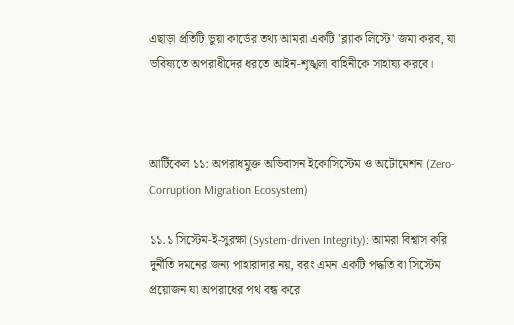এছাড়া প্রতিটি ভুয়া কার্ডের তথ্য আমরা একটি 'ব্ল্যাক লিস্টে' জমা করব, যা ভবিষ্যতে অপরাধীদের ধরতে আইন-শৃঙ্খলা বাহিনীকে সাহায্য করবে।



আর্টিকেল ১১: অপরাধমুক্ত অভিবাসন ইকোসিস্টেম ও অটোমেশন (Zero-Corruption Migration Ecosystem)

১১.১ সিস্টেম-ই-সুরক্ষা (System-driven Integrity): আমরা বিশ্বাস করি দুর্নীতি দমনের জন্য পাহারাদার নয়, বরং এমন একটি পদ্ধতি বা সিস্টেম প্রয়োজন যা অপরাধের পথ বন্ধ করে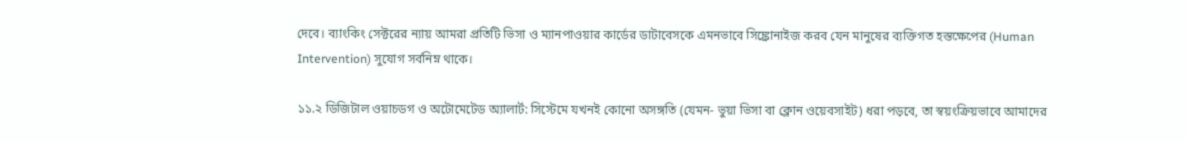দেবে। ব্যাংকিং সেক্টরের ন্যায় আমরা প্রতিটি ভিসা ও ম্যানপাওয়ার কার্ডের ডাটাবেসকে এমনভাবে সিঙ্ক্রোনাইজ করব যেন মানুষের ব্যক্তিগত হস্তক্ষেপের (Human Intervention) সুযোগ সর্বনিম্ন থাকে।

১১.২ ডিজিটাল ওয়াচডগ ও অটোমেটেড অ্যালার্ট: সিস্টেমে যখনই কোনো অসঙ্গতি (যেমন- ভুয়া ভিসা বা ক্লোন ওয়েবসাইট) ধরা পড়বে, তা স্বয়ংক্রিয়ভাবে আমাদের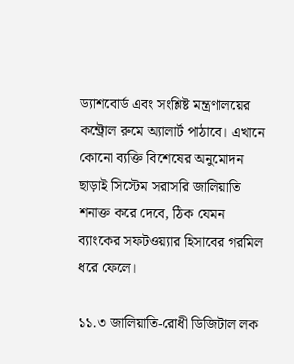ড্যাশবোর্ড এবং সংশ্লিষ্ট মন্ত্রণালয়ের কন্ট্রোল রুমে অ্যালার্ট পাঠাবে। এখানে কোনো ব্যক্তি বিশেষের অনুমোদন ছাড়াই সিস্টেম সরাসরি জালিয়াতি শনাক্ত করে দেবে, ঠিক যেমন ব্যাংকের সফটওয়্যার হিসাবের গরমিল ধরে ফেলে।

১১.৩ জালিয়াতি-রোধী ডিজিটাল লক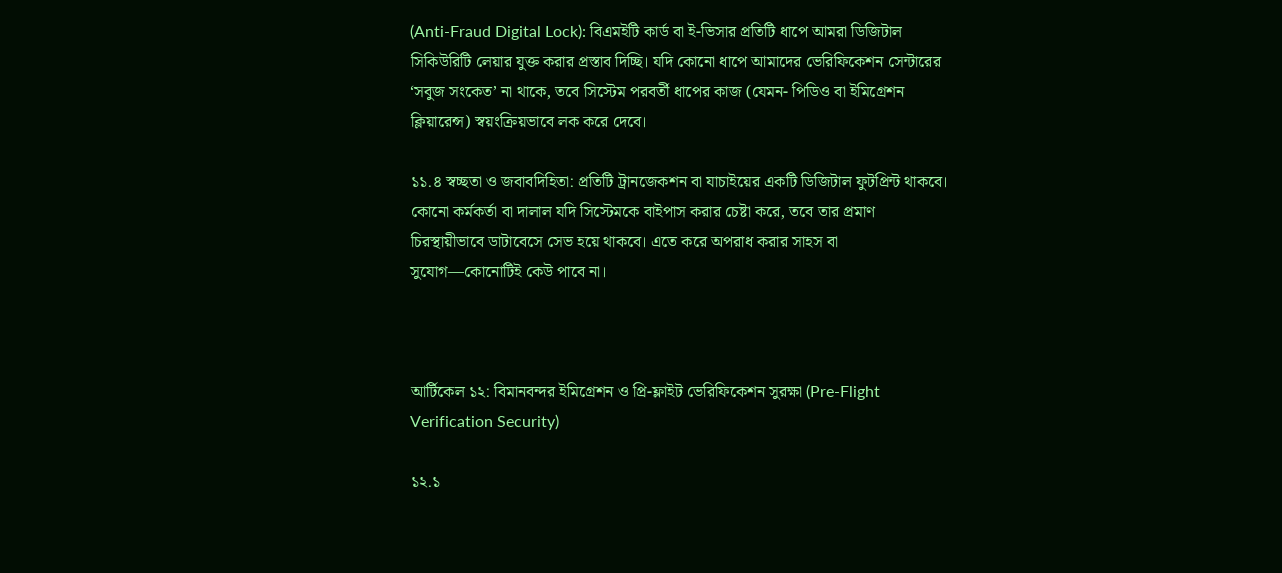(Anti-Fraud Digital Lock): বিএমইটি কার্ড বা ই-ভিসার প্রতিটি ধাপে আমরা ডিজিটাল সিকিউরিটি লেয়ার যুক্ত করার প্রস্তাব দিচ্ছি। যদি কোনো ধাপে আমাদের ভেরিফিকেশন সেন্টারের ‘সবুজ সংকেত’ না থাকে, তবে সিস্টেম পরবর্তী ধাপের কাজ (যেমন- পিডিও বা ইমিগ্রেশন ক্লিয়ারেন্স) স্বয়ংক্রিয়ভাবে লক করে দেবে।

১১.৪ স্বচ্ছতা ও জবাবদিহিতা: প্রতিটি ট্রানজেকশন বা যাচাইয়ের একটি ডিজিটাল ফুটপ্রিন্ট থাকবে। কোনো কর্মকর্তা বা দালাল যদি সিস্টেমকে বাইপাস করার চেষ্টা করে, তবে তার প্রমাণ চিরস্থায়ীভাবে ডাটাবেসে সেভ হয়ে থাকবে। এতে করে অপরাধ করার সাহস বা সুযোগ—কোনোটিই কেউ পাবে না।



আর্টিকেল ১২: বিমানবন্দর ইমিগ্রেশন ও প্রি-ফ্লাইট ভেরিফিকেশন সুরক্ষা (Pre-Flight Verification Security)

১২.১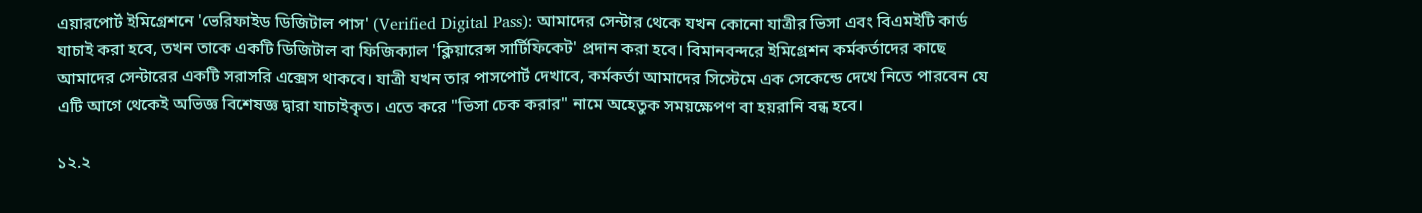এয়ারপোর্ট ইমিগ্রেশনে 'ভেরিফাইড ডিজিটাল পাস' (Verified Digital Pass): আমাদের সেন্টার থেকে যখন কোনো যাত্রীর ভিসা এবং বিএমইটি কার্ড যাচাই করা হবে, তখন তাকে একটি ডিজিটাল বা ফিজিক্যাল 'ক্লিয়ারেন্স সার্টিফিকেট' প্রদান করা হবে। বিমানবন্দরে ইমিগ্রেশন কর্মকর্তাদের কাছে আমাদের সেন্টারের একটি সরাসরি এক্সেস থাকবে। যাত্রী যখন তার পাসপোর্ট দেখাবে, কর্মকর্তা আমাদের সিস্টেমে এক সেকেন্ডে দেখে নিতে পারবেন যে এটি আগে থেকেই অভিজ্ঞ বিশেষজ্ঞ দ্বারা যাচাইকৃত। এতে করে "ভিসা চেক করার" নামে অহেতুক সময়ক্ষেপণ বা হয়রানি বন্ধ হবে।

১২.২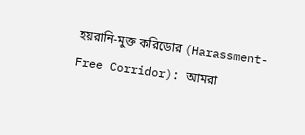হয়রানি-মুক্ত করিডোর (Harassment-Free Corridor): আমরা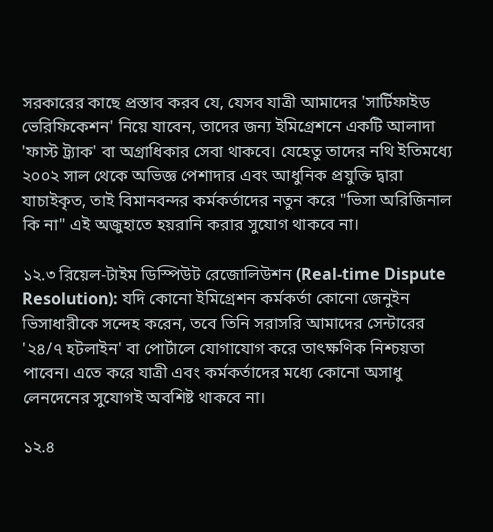সরকারের কাছে প্রস্তাব করব যে, যেসব যাত্রী আমাদের 'সার্টিফাইড ভেরিফিকেশন' নিয়ে যাবেন, তাদের জন্য ইমিগ্রেশনে একটি আলাদা 'ফাস্ট ট্র্যাক' বা অগ্রাধিকার সেবা থাকবে। যেহেতু তাদের নথি ইতিমধ্যে ২০০২ সাল থেকে অভিজ্ঞ পেশাদার এবং আধুনিক প্রযুক্তি দ্বারা যাচাইকৃত, তাই বিমানবন্দর কর্মকর্তাদের নতুন করে "ভিসা অরিজিনাল কি না" এই অজুহাতে হয়রানি করার সুযোগ থাকবে না।

১২.৩ রিয়েল-টাইম ডিস্পিউট রেজোলিউশন (Real-time Dispute Resolution): যদি কোনো ইমিগ্রেশন কর্মকর্তা কোনো জেনুইন ভিসাধারীকে সন্দেহ করেন, তবে তিনি সরাসরি আমাদের সেন্টারের '২৪/৭ হটলাইন' বা পোর্টালে যোগাযোগ করে তাৎক্ষণিক নিশ্চয়তা পাবেন। এতে করে যাত্রী এবং কর্মকর্তাদের মধ্যে কোনো অসাধু লেনদেনের সুযোগই অবশিষ্ট থাকবে না।

১২.৪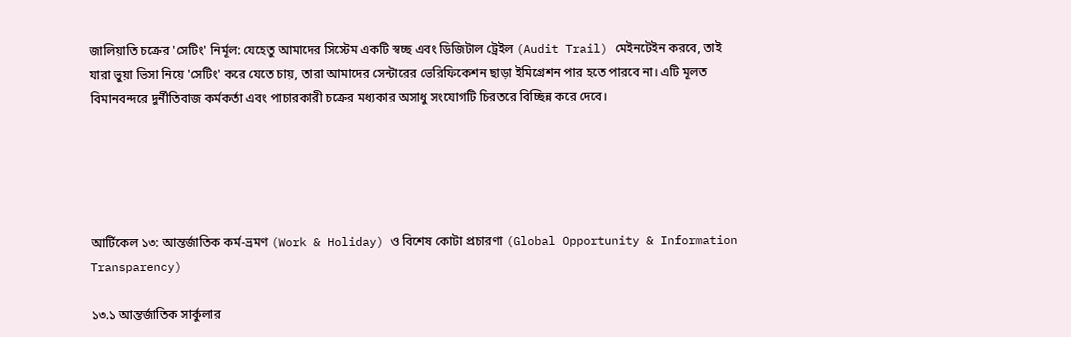জালিয়াতি চক্রের 'সেটিং' নির্মূল: যেহেতু আমাদের সিস্টেম একটি স্বচ্ছ এবং ডিজিটাল ট্রেইল (Audit Trail) মেইনটেইন করবে, তাই যারা ভুয়া ভিসা নিয়ে 'সেটিং' করে যেতে চায়, তারা আমাদের সেন্টারের ভেরিফিকেশন ছাড়া ইমিগ্রেশন পার হতে পারবে না। এটি মূলত বিমানবন্দরে দুর্নীতিবাজ কর্মকর্তা এবং পাচারকারী চক্রের মধ্যকার অসাধু সংযোগটি চিরতরে বিচ্ছিন্ন করে দেবে।





আর্টিকেল ১৩: আন্তর্জাতিক কর্ম-ভ্রমণ (Work & Holiday) ও বিশেষ কোটা প্রচারণা (Global Opportunity & Information Transparency)

১৩.১ আন্তর্জাতিক সার্কুলার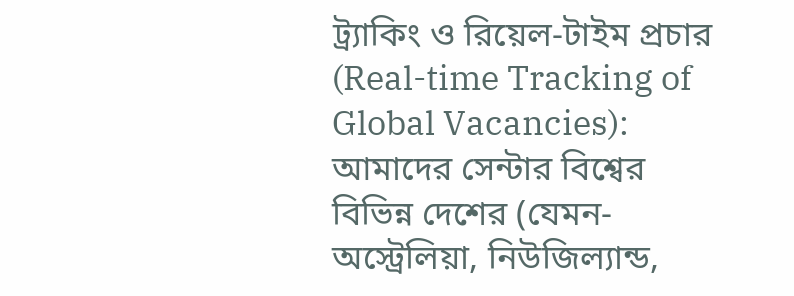ট্র্যাকিং ও রিয়েল-টাইম প্রচার (Real-time Tracking of Global Vacancies): আমাদের সেন্টার বিশ্বের বিভিন্ন দেশের (যেমন- অস্ট্রেলিয়া, নিউজিল্যান্ড,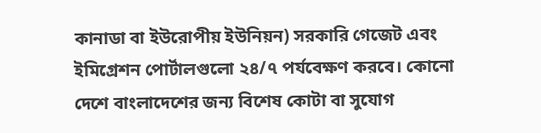কানাডা বা ইউরোপীয় ইউনিয়ন) সরকারি গেজেট এবং ইমিগ্রেশন পোর্টালগুলো ২৪/৭ পর্যবেক্ষণ করবে। কোনো দেশে বাংলাদেশের জন্য বিশেষ কোটা বা সুযোগ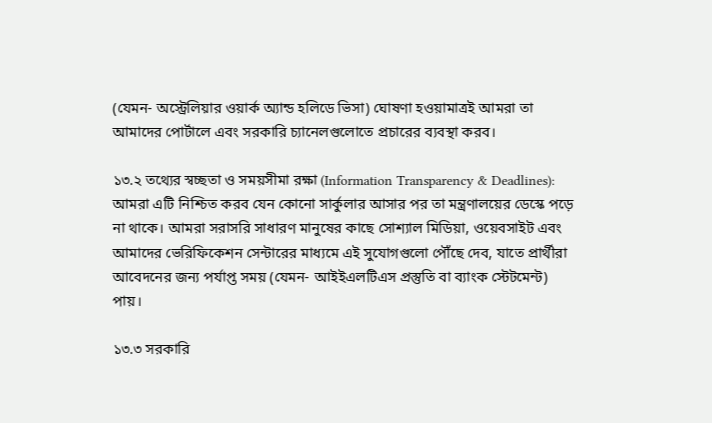(যেমন- অস্ট্রেলিয়ার ওয়ার্ক অ্যান্ড হলিডে ভিসা) ঘোষণা হওয়ামাত্রই আমরা তা আমাদের পোর্টালে এবং সরকারি চ্যানেলগুলোতে প্রচারের ব্যবস্থা করব।

১৩.২ তথ্যের স্বচ্ছতা ও সময়সীমা রক্ষা (Information Transparency & Deadlines): আমরা এটি নিশ্চিত করব যেন কোনো সার্কুলার আসার পর তা মন্ত্রণালয়ের ডেস্কে পড়ে না থাকে। আমরা সরাসরি সাধারণ মানুষের কাছে সোশ্যাল মিডিয়া, ওয়েবসাইট এবং আমাদের ভেরিফিকেশন সেন্টারের মাধ্যমে এই সুযোগগুলো পৌঁছে দেব, যাতে প্রার্থীরা আবেদনের জন্য পর্যাপ্ত সময় (যেমন- আইইএলটিএস প্রস্তুতি বা ব্যাংক স্টেটমেন্ট) পায়।

১৩.৩ সরকারি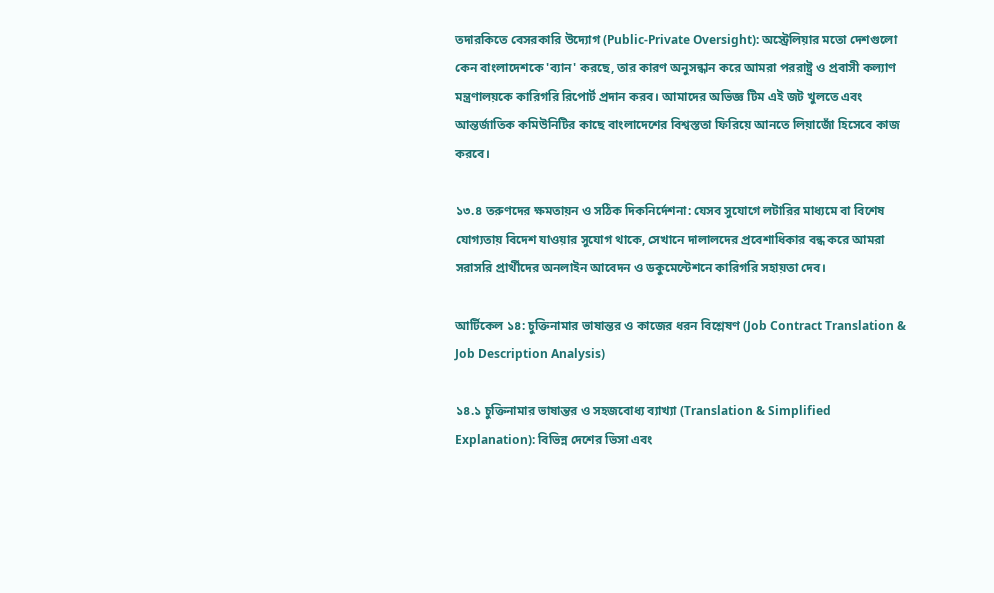তদারকিতে বেসরকারি উদ্যোগ (Public-Private Oversight): অস্ট্রেলিয়ার মতো দেশগুলো কেন বাংলাদেশকে 'ব্যান' করছে, তার কারণ অনুসন্ধান করে আমরা পররাষ্ট্র ও প্রবাসী কল্যাণ মন্ত্রণালয়কে কারিগরি রিপোর্ট প্রদান করব। আমাদের অভিজ্ঞ টিম এই জট খুলতে এবং আন্তর্জাতিক কমিউনিটির কাছে বাংলাদেশের বিশ্বস্ততা ফিরিয়ে আনতে লিয়াজোঁ হিসেবে কাজ করবে।

১৩.৪ তরুণদের ক্ষমতায়ন ও সঠিক দিকনির্দেশনা: যেসব সুযোগে লটারির মাধ্যমে বা বিশেষ যোগ্যতায় বিদেশ যাওয়ার সুযোগ থাকে, সেখানে দালালদের প্রবেশাধিকার বন্ধ করে আমরা সরাসরি প্রার্থীদের অনলাইন আবেদন ও ডকুমেন্টেশনে কারিগরি সহায়তা দেব।

আর্টিকেল ১৪: চুক্তিনামার ভাষান্তর ও কাজের ধরন বিশ্লেষণ (Job Contract Translation & Job Description Analysis)

১৪.১ চুক্তিনামার ভাষান্তর ও সহজবোধ্য ব্যাখ্যা (Translation & Simplified Explanation): বিভিন্ন দেশের ভিসা এবং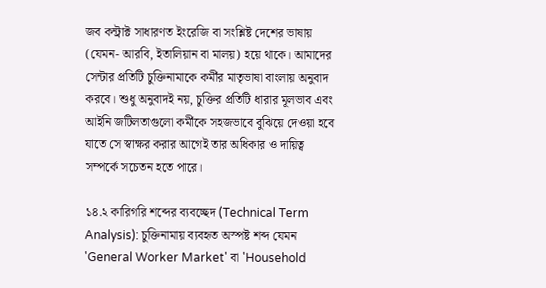জব কন্ট্রাক্ট সাধারণত ইংরেজি বা সংশ্লিষ্ট দেশের ভাষায় (যেমন- আরবি, ইতালিয়ান বা মালয়) হয়ে থাকে। আমাদের সেন্টার প্রতিটি চুক্তিনামাকে কর্মীর মাতৃভাষা বাংলায় অনুবাদ করবে। শুধু অনুবাদই নয়, চুক্তির প্রতিটি ধারার মূলভাব এবং আইনি জটিলতাগুলো কর্মীকে সহজভাবে বুঝিয়ে দেওয়া হবে যাতে সে স্বাক্ষর করার আগেই তার অধিকার ও দায়িত্ব সম্পর্কে সচেতন হতে পারে।

১৪.২ কারিগরি শব্দের ব্যবচ্ছেদ (Technical Term Analysis): চুক্তিনামায় ব্যবহৃত অস্পষ্ট শব্দ যেমন 'General Worker Market' বা 'Household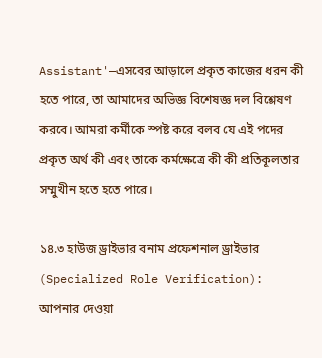Assistant'—এসবের আড়ালে প্রকৃত কাজের ধরন কী হতে পারে, তা আমাদের অভিজ্ঞ বিশেষজ্ঞ দল বিশ্লেষণ করবে। আমরা কর্মীকে স্পষ্ট করে বলব যে এই পদের প্রকৃত অর্থ কী এবং তাকে কর্মক্ষেত্রে কী কী প্রতিকূলতার সম্মুখীন হতে হতে পারে।

১৪.৩ হাউজ ড্রাইভার বনাম প্রফেশনাল ড্রাইভার (Specialized Role Verification): আপনার দেওয়া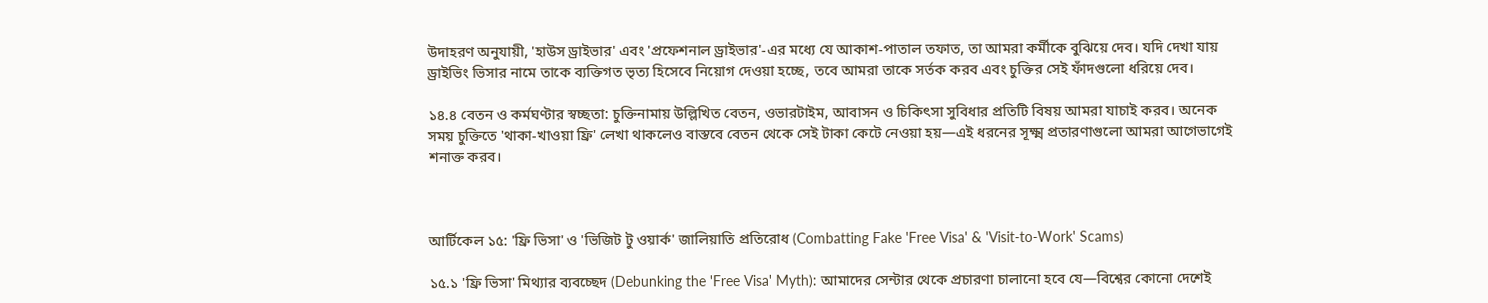উদাহরণ অনুযায়ী, 'হাউস ড্রাইভার' এবং 'প্রফেশনাল ড্রাইভার'-এর মধ্যে যে আকাশ-পাতাল তফাত, তা আমরা কর্মীকে বুঝিয়ে দেব। যদি দেখা যায় ড্রাইভিং ভিসার নামে তাকে ব্যক্তিগত ভৃত্য হিসেবে নিয়োগ দেওয়া হচ্ছে, তবে আমরা তাকে সর্তক করব এবং চুক্তির সেই ফাঁদগুলো ধরিয়ে দেব।

১৪.৪ বেতন ও কর্মঘণ্টার স্বচ্ছতা: চুক্তিনামায় উল্লিখিত বেতন, ওভারটাইম, আবাসন ও চিকিৎসা সুবিধার প্রতিটি বিষয় আমরা যাচাই করব। অনেক সময় চুক্তিতে 'থাকা-খাওয়া ফ্রি' লেখা থাকলেও বাস্তবে বেতন থেকে সেই টাকা কেটে নেওয়া হয়—এই ধরনের সূক্ষ্ম প্রতারণাগুলো আমরা আগেভাগেই শনাক্ত করব।



আর্টিকেল ১৫: 'ফ্রি ভিসা' ও 'ভিজিট টু ওয়ার্ক' জালিয়াতি প্রতিরোধ (Combatting Fake 'Free Visa' & 'Visit-to-Work' Scams)

১৫.১ 'ফ্রি ভিসা' মিথ্যার ব্যবচ্ছেদ (Debunking the 'Free Visa' Myth): আমাদের সেন্টার থেকে প্রচারণা চালানো হবে যে—বিশ্বের কোনো দেশেই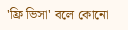'ফ্রি ভিসা' বলে কোনো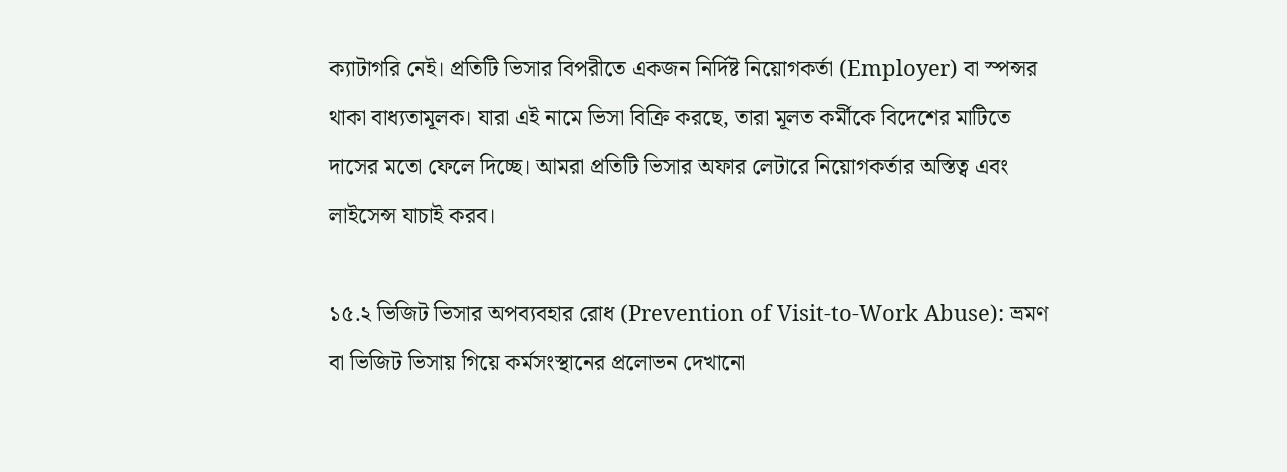ক্যাটাগরি নেই। প্রতিটি ভিসার বিপরীতে একজন নির্দিষ্ট নিয়োগকর্তা (Employer) বা স্পন্সর থাকা বাধ্যতামূলক। যারা এই নামে ভিসা বিক্রি করছে, তারা মূলত কর্মীকে বিদেশের মাটিতে দাসের মতো ফেলে দিচ্ছে। আমরা প্রতিটি ভিসার অফার লেটারে নিয়োগকর্তার অস্তিত্ব এবং লাইসেন্স যাচাই করব।

১৫.২ ভিজিট ভিসার অপব্যবহার রোধ (Prevention of Visit-to-Work Abuse): ভ্রমণ বা ভিজিট ভিসায় গিয়ে কর্মসংস্থানের প্রলোভন দেখানো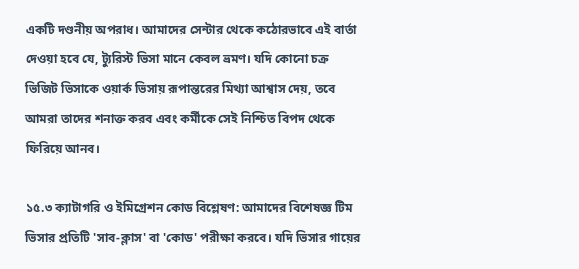একটি দণ্ডনীয় অপরাধ। আমাদের সেন্টার থেকে কঠোরভাবে এই বার্তা দেওয়া হবে যে, ট্যুরিস্ট ভিসা মানে কেবল ভ্রমণ। যদি কোনো চক্র ভিজিট ভিসাকে ওয়ার্ক ভিসায় রূপান্তরের মিথ্যা আশ্বাস দেয়, তবে আমরা তাদের শনাক্ত করব এবং কর্মীকে সেই নিশ্চিত বিপদ থেকে ফিরিয়ে আনব।

১৫.৩ ক্যাটাগরি ও ইমিগ্রেশন কোড বিশ্লেষণ: আমাদের বিশেষজ্ঞ টিম ভিসার প্রতিটি 'সাব-ক্লাস' বা 'কোড' পরীক্ষা করবে। যদি ভিসার গায়ের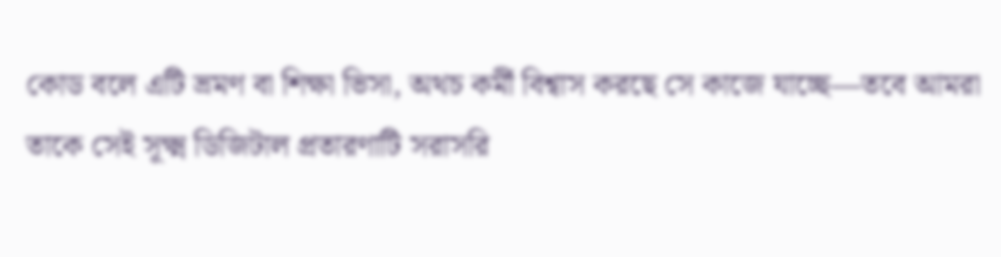কোড বলে এটি ভ্রমণ বা শিক্ষা ভিসা, অথচ কর্মী বিশ্বাস করছে সে কাজে যাচ্ছে—তবে আমরা তাকে সেই সূক্ষ্ম ডিজিটাল প্রতারণাটি সরাসরি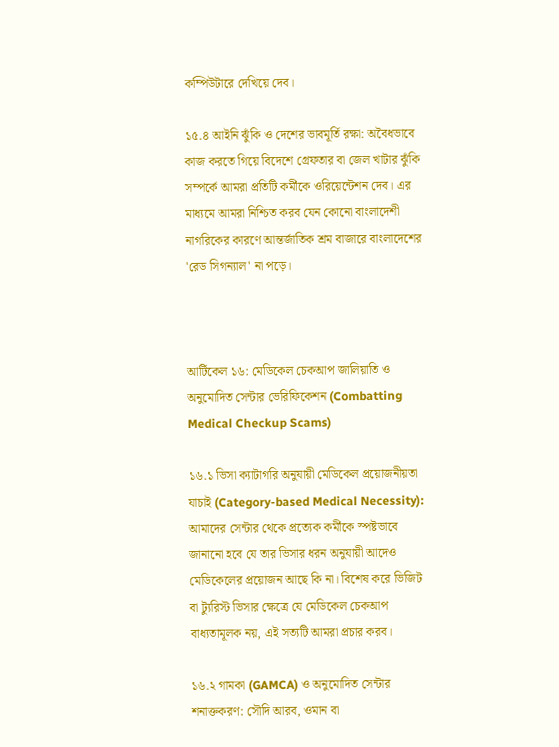কম্পিউটারে দেখিয়ে দেব।

১৫.৪ আইনি ঝুঁকি ও দেশের ভাবমূর্তি রক্ষা: অবৈধভাবে কাজ করতে গিয়ে বিদেশে গ্রেফতার বা জেল খাটার ঝুঁকি সম্পর্কে আমরা প্রতিটি কর্মীকে ওরিয়েন্টেশন দেব। এর মাধ্যমে আমরা নিশ্চিত করব যেন কোনো বাংলাদেশী নাগরিকের কারণে আন্তর্জাতিক শ্রম বাজারে বাংলাদেশের 'রেড সিগন্যাল' না পড়ে।



আর্টিকেল ১৬: মেডিকেল চেকআপ জালিয়াতি ও অনুমোদিত সেন্টার ভেরিফিকেশন (Combatting Medical Checkup Scams)

১৬.১ ভিসা ক্যাটাগরি অনুযায়ী মেডিকেল প্রয়োজনীয়তা যাচাই (Category-based Medical Necessity): আমাদের সেন্টার থেকে প্রত্যেক কর্মীকে স্পষ্টভাবে জানানো হবে যে তার ভিসার ধরন অনুযায়ী আদেও মেডিকেলের প্রয়োজন আছে কি না। বিশেষ করে ভিজিট বা ট্যুরিস্ট ভিসার ক্ষেত্রে যে মেডিকেল চেকআপ বাধ্যতামূলক নয়, এই সত্যটি আমরা প্রচার করব।

১৬.২ গামকা (GAMCA) ও অনুমোদিত সেন্টার শনাক্তকরণ: সৌদি আরব, ওমান বা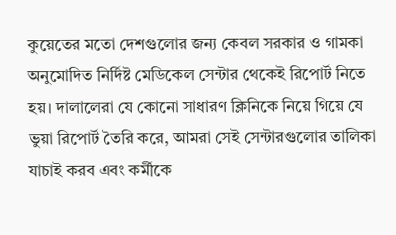কুয়েতের মতো দেশগুলোর জন্য কেবল সরকার ও গামকা অনুমোদিত নির্দিষ্ট মেডিকেল সেন্টার থেকেই রিপোর্ট নিতে হয়। দালালেরা যে কোনো সাধারণ ক্লিনিকে নিয়ে গিয়ে যে ভুয়া রিপোর্ট তৈরি করে, আমরা সেই সেন্টারগুলোর তালিকা যাচাই করব এবং কর্মীকে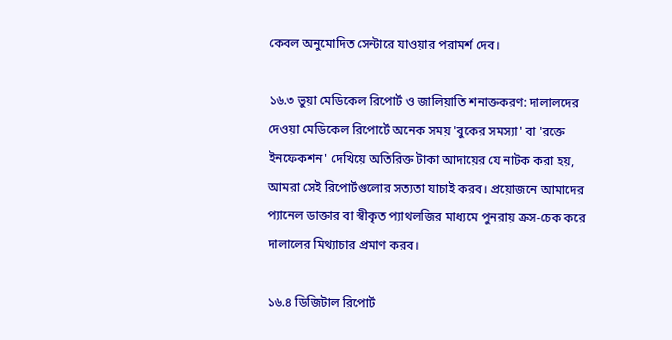কেবল অনুমোদিত সেন্টারে যাওয়ার পরামর্শ দেব।

১৬.৩ ভুয়া মেডিকেল রিপোর্ট ও জালিয়াতি শনাক্তকরণ: দালালদের দেওয়া মেডিকেল রিপোর্টে অনেক সময় 'বুকের সমস্যা' বা 'রক্তে ইনফেকশন' দেখিয়ে অতিরিক্ত টাকা আদায়ের যে নাটক করা হয়, আমরা সেই রিপোর্টগুলোর সত্যতা যাচাই করব। প্রয়োজনে আমাদের প্যানেল ডাক্তার বা স্বীকৃত প্যাথলজির মাধ্যমে পুনরায় ক্রস-চেক করে দালালের মিথ্যাচার প্রমাণ করব।

১৬.৪ ডিজিটাল রিপোর্ট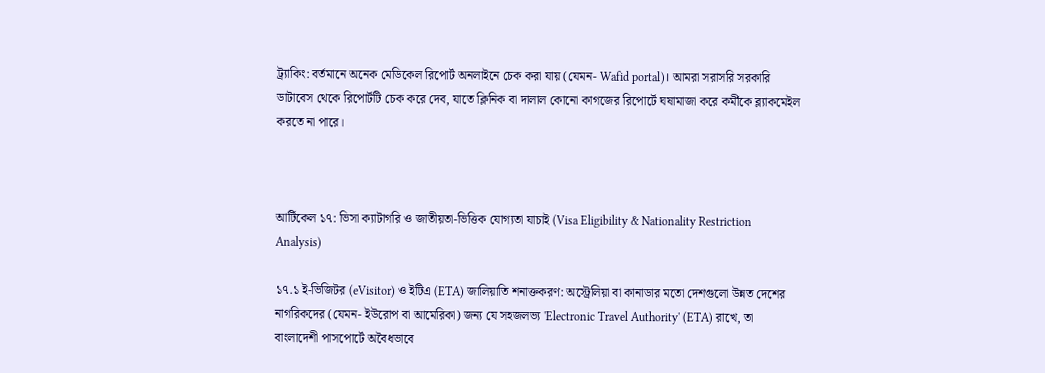ট্র্যাকিং: বর্তমানে অনেক মেডিকেল রিপোর্ট অনলাইনে চেক করা যায় (যেমন- Wafid portal)। আমরা সরাসরি সরকারি ডাটাবেস থেকে রিপোর্টটি চেক করে দেব, যাতে ক্লিনিক বা দালাল কোনো কাগজের রিপোর্টে ঘষামাজা করে কর্মীকে ব্ল্যাকমেইল করতে না পারে।



আর্টিকেল ১৭: ভিসা ক্যাটাগরি ও জাতীয়তা-ভিত্তিক যোগ্যতা যাচাই (Visa Eligibility & Nationality Restriction Analysis)

১৭.১ ই-ভিজিটর (eVisitor) ও ইটিএ (ETA) জালিয়াতি শনাক্তকরণ: অস্ট্রেলিয়া বা কানাডার মতো দেশগুলো উন্নত দেশের নাগরিকদের (যেমন- ইউরোপ বা আমেরিকা) জন্য যে সহজলভ্য 'Electronic Travel Authority' (ETA) রাখে, তা বাংলাদেশী পাসপোর্টে অবৈধভাবে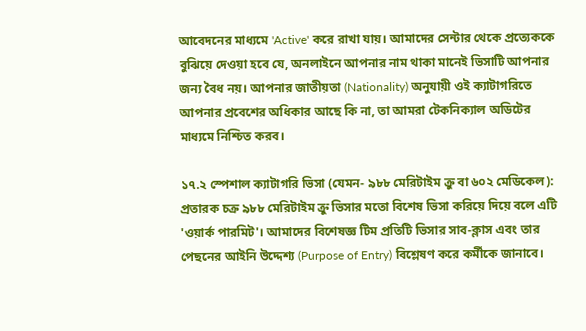আবেদনের মাধ্যমে 'Active' করে রাখা যায়। আমাদের সেন্টার থেকে প্রত্যেককে বুঝিয়ে দেওয়া হবে যে, অনলাইনে আপনার নাম থাকা মানেই ভিসাটি আপনার জন্য বৈধ নয়। আপনার জাতীয়তা (Nationality) অনুযায়ী ওই ক্যাটাগরিতে আপনার প্রবেশের অধিকার আছে কি না, তা আমরা টেকনিক্যাল অডিটের মাধ্যমে নিশ্চিত করব।

১৭.২ স্পেশাল ক্যাটাগরি ভিসা (যেমন- ৯৮৮ মেরিটাইম ক্রু বা ৬০২ মেডিকেল): প্রতারক চক্র ৯৮৮ মেরিটাইম ক্রু ভিসার মতো বিশেষ ভিসা করিয়ে দিয়ে বলে এটি 'ওয়ার্ক পারমিট'। আমাদের বিশেষজ্ঞ টিম প্রতিটি ভিসার সাব-ক্লাস এবং তার পেছনের আইনি উদ্দেশ্য (Purpose of Entry) বিশ্লেষণ করে কর্মীকে জানাবে।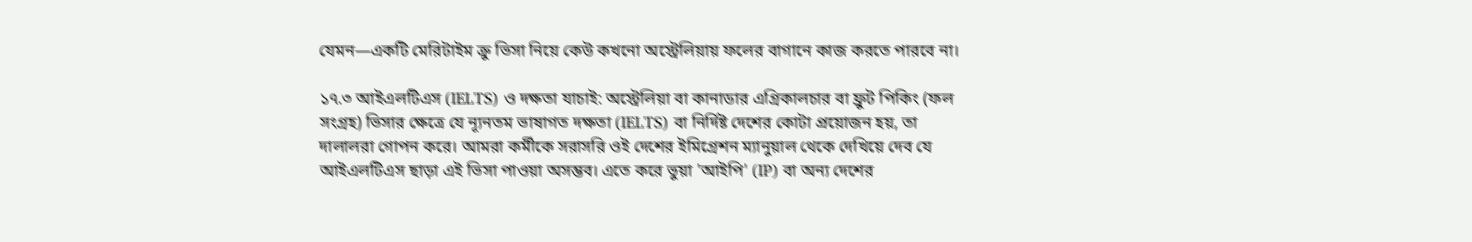যেমন—একটি মেরিটাইম ক্রু ভিসা নিয়ে কেউ কখনো অস্ট্রেলিয়ায় ফলের বাগানে কাজ করতে পারবে না।

১৭.৩ আইএলটিএস (IELTS) ও দক্ষতা যাচাই: অস্ট্রেলিয়া বা কানাডার এগ্রিকালচার বা ফ্রুট পিকিং (ফল সংগ্রহ) ভিসার ক্ষেত্রে যে ন্যূনতম ভাষাগত দক্ষতা (IELTS) বা নির্দিষ্ট দেশের কোটা প্রয়োজন হয়, তা দালালরা গোপন করে। আমরা কর্মীকে সরাসরি ওই দেশের ইমিগ্রেশন ম্যানুয়াল থেকে দেখিয়ে দেব যে আইএলটিএস ছাড়া এই ভিসা পাওয়া অসম্ভব। এতে করে ভুয়া 'আইপি' (IP) বা অন্য দেশের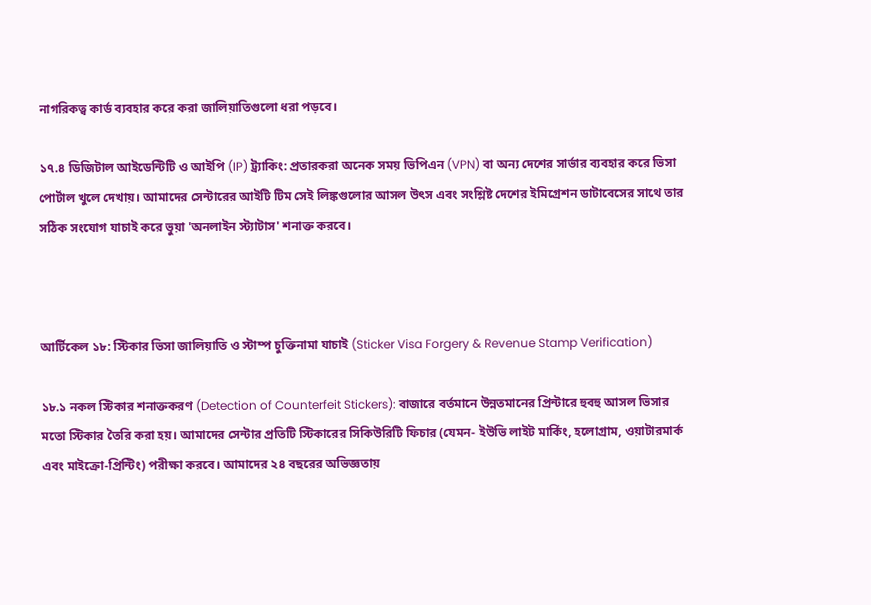নাগরিকত্ব কার্ড ব্যবহার করে করা জালিয়াতিগুলো ধরা পড়বে।

১৭.৪ ডিজিটাল আইডেন্টিটি ও আইপি (IP) ট্র্যাকিং: প্রতারকরা অনেক সময় ভিপিএন (VPN) বা অন্য দেশের সার্ভার ব্যবহার করে ভিসা পোর্টাল খুলে দেখায়। আমাদের সেন্টারের আইটি টিম সেই লিঙ্কগুলোর আসল উৎস এবং সংশ্লিষ্ট দেশের ইমিগ্রেশন ডাটাবেসের সাথে তার সঠিক সংযোগ যাচাই করে ভুয়া 'অনলাইন স্ট্যাটাস' শনাক্ত করবে।



আর্টিকেল ১৮: স্টিকার ভিসা জালিয়াতি ও স্টাম্প চুক্তিনামা যাচাই (Sticker Visa Forgery & Revenue Stamp Verification)

১৮.১ নকল স্টিকার শনাক্তকরণ (Detection of Counterfeit Stickers): বাজারে বর্তমানে উন্নতমানের প্রিন্টারে হুবহু আসল ভিসার মতো স্টিকার তৈরি করা হয়। আমাদের সেন্টার প্রতিটি স্টিকারের সিকিউরিটি ফিচার (যেমন- ইউভি লাইট মার্কিং, হলোগ্রাম, ওয়াটারমার্ক এবং মাইক্রো-প্রিন্টিং) পরীক্ষা করবে। আমাদের ২৪ বছরের অভিজ্ঞতায়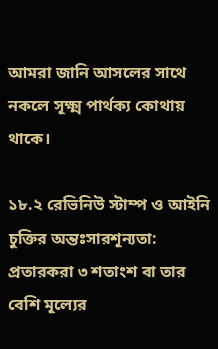আমরা জানি আসলের সাথে নকলে সূক্ষ্ম পার্থক্য কোথায় থাকে।

১৮.২ রেভিনিউ স্টাম্প ও আইনি চুক্তির অন্তঃসারশূন্যতা: প্রতারকরা ৩ শতাংশ বা তার বেশি মূল্যের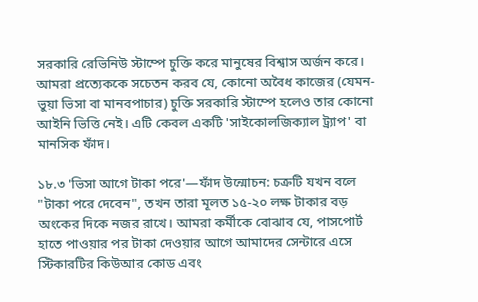সরকারি রেভিনিউ স্টাম্পে চুক্তি করে মানুষের বিশ্বাস অর্জন করে। আমরা প্রত্যেককে সচেতন করব যে, কোনো অবৈধ কাজের (যেমন- ভুয়া ভিসা বা মানবপাচার) চুক্তি সরকারি স্টাম্পে হলেও তার কোনো আইনি ভিত্তি নেই। এটি কেবল একটি 'সাইকোলজিক্যাল ট্র্যাপ' বা মানসিক ফাঁদ।

১৮.৩ 'ভিসা আগে টাকা পরে'—ফাঁদ উন্মোচন: চক্রটি যখন বলে "টাকা পরে দেবেন", তখন তারা মূলত ১৫-২০ লক্ষ টাকার বড় অংকের দিকে নজর রাখে। আমরা কর্মীকে বোঝাব যে, পাসপোর্ট হাতে পাওয়ার পর টাকা দেওয়ার আগে আমাদের সেন্টারে এসে স্টিকারটির কিউআর কোড এবং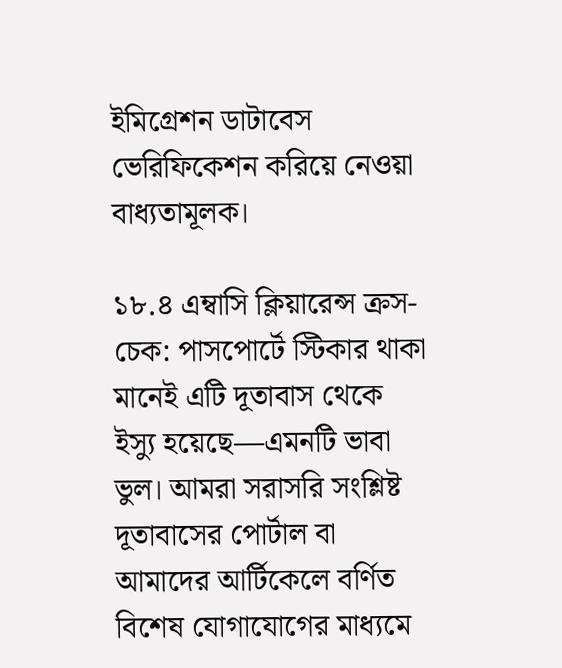ইমিগ্রেশন ডাটাবেস ভেরিফিকেশন করিয়ে নেওয়া বাধ্যতামূলক।

১৮.৪ এম্বাসি ক্লিয়ারেন্স ক্রস-চেক: পাসপোর্টে স্টিকার থাকা মানেই এটি দূতাবাস থেকে ইস্যু হয়েছে—এমনটি ভাবা ভুল। আমরা সরাসরি সংশ্লিষ্ট দূতাবাসের পোর্টাল বা আমাদের আর্টিকেলে বর্ণিত বিশেষ যোগাযোগের মাধ্যমে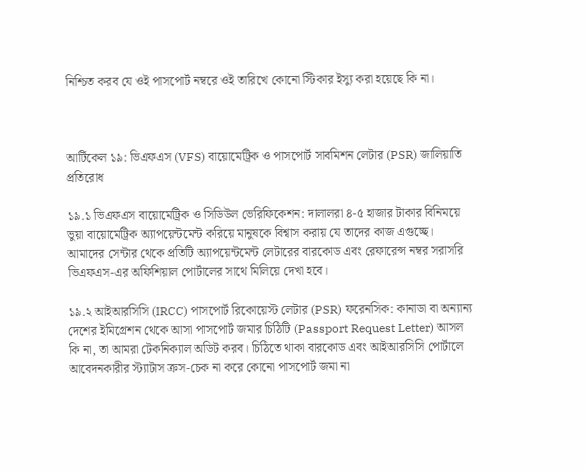নিশ্চিত করব যে ওই পাসপোর্ট নম্বরে ওই তারিখে কোনো স্টিকার ইস্যু করা হয়েছে কি না।



আর্টিকেল ১৯: ভিএফএস (VFS) বায়োমেট্রিক ও পাসপোর্ট সাবমিশন লেটার (PSR) জালিয়াতি প্রতিরোধ

১৯.১ ভিএফএস বায়োমেট্রিক ও সিডিউল ভেরিফিকেশন: দালালরা ৪-৫ হাজার টাকার বিনিময়ে ভুয়া বায়োমেট্রিক অ্যাপয়েন্টমেন্ট করিয়ে মানুষকে বিশ্বাস করায় যে তাদের কাজ এগুচ্ছে। আমাদের সেন্টার থেকে প্রতিটি অ্যাপয়েন্টমেন্ট লেটারের বারকোড এবং রেফারেন্স নম্বর সরাসরি ভিএফএস-এর অফিশিয়াল পোর্টালের সাথে মিলিয়ে দেখা হবে।

১৯.২ আইআরসিসি (IRCC) পাসপোর্ট রিকোয়েস্ট লেটার (PSR) ফরেনসিক: কানাডা বা অন্যান্য দেশের ইমিগ্রেশন থেকে আসা পাসপোর্ট জমার চিঠিটি (Passport Request Letter) আসল কি না, তা আমরা টেকনিক্যাল অডিট করব। চিঠিতে থাকা বারকোড এবং আইআরসিসি পোর্টালে আবেদনকারীর স্ট্যাটাস ক্রস-চেক না করে কোনো পাসপোর্ট জমা না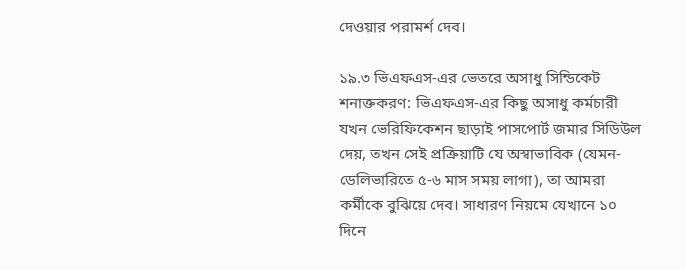দেওয়ার পরামর্শ দেব।

১৯.৩ ভিএফএস-এর ভেতরে অসাধু সিন্ডিকেট শনাক্তকরণ: ভিএফএস-এর কিছু অসাধু কর্মচারী যখন ভেরিফিকেশন ছাড়াই পাসপোর্ট জমার সিডিউল দেয়, তখন সেই প্রক্রিয়াটি যে অস্বাভাবিক (যেমন- ডেলিভারিতে ৫-৬ মাস সময় লাগা), তা আমরা কর্মীকে বুঝিয়ে দেব। সাধারণ নিয়মে যেখানে ১০ দিনে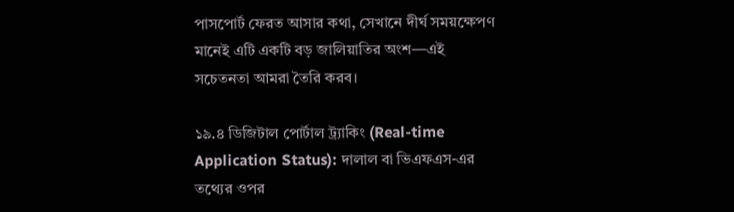পাসপোর্ট ফেরত আসার কথা, সেখানে দীর্ঘ সময়ক্ষেপণ মানেই এটি একটি বড় জালিয়াতির অংশ—এই সচেতনতা আমরা তৈরি করব।

১৯.৪ ডিজিটাল পোর্টাল ট্র্যাকিং (Real-time Application Status): দালাল বা ভিএফএস-এর তথ্যের ওপর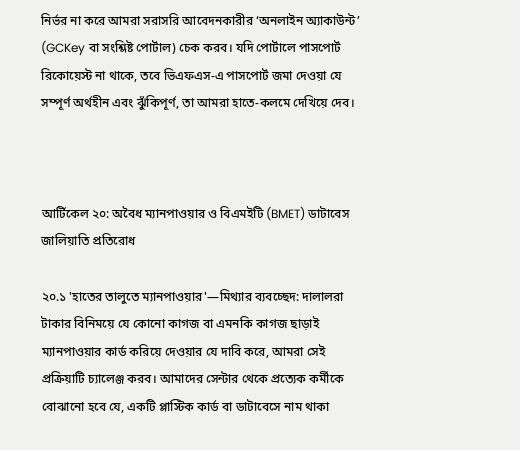নির্ভর না করে আমরা সরাসরি আবেদনকারীর ‘অনলাইন অ্যাকাউন্ট’ (GCKey বা সংশ্লিষ্ট পোর্টাল) চেক করব। যদি পোর্টালে পাসপোর্ট রিকোয়েস্ট না থাকে, তবে ভিএফএস-এ পাসপোর্ট জমা দেওয়া যে সম্পূর্ণ অর্থহীন এবং ঝুঁকিপূর্ণ, তা আমরা হাতে-কলমে দেখিয়ে দেব।



আর্টিকেল ২০: অবৈধ ম্যানপাওয়ার ও বিএমইটি (BMET) ডাটাবেস জালিয়াতি প্রতিরোধ

২০.১ 'হাতের তালুতে ম্যানপাওয়ার'—মিথ্যার ব্যবচ্ছেদ: দালালরা টাকার বিনিময়ে যে কোনো কাগজ বা এমনকি কাগজ ছাড়াই ম্যানপাওয়ার কার্ড করিয়ে দেওয়ার যে দাবি করে, আমরা সেই প্রক্রিয়াটি চ্যালেঞ্জ করব। আমাদের সেন্টার থেকে প্রত্যেক কর্মীকে বোঝানো হবে যে, একটি প্লাস্টিক কার্ড বা ডাটাবেসে নাম থাকা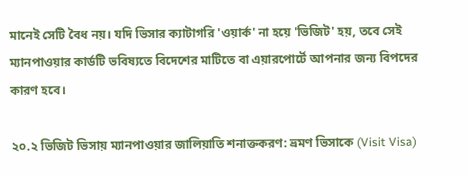মানেই সেটি বৈধ নয়। যদি ভিসার ক্যাটাগরি 'ওয়ার্ক' না হয়ে 'ভিজিট' হয়, তবে সেই ম্যানপাওয়ার কার্ডটি ভবিষ্যতে বিদেশের মাটিতে বা এয়ারপোর্টে আপনার জন্য বিপদের কারণ হবে।

২০.২ ভিজিট ভিসায় ম্যানপাওয়ার জালিয়াতি শনাক্তকরণ: ভ্রমণ ভিসাকে (Visit Visa)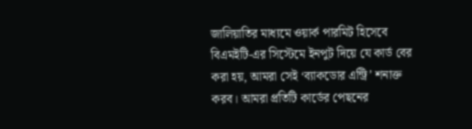জালিয়াতির মাধ্যমে ওয়ার্ক পারমিট হিসেবে বিএমইটি-এর সিস্টেমে ইনপুট দিয়ে যে কার্ড বের করা হয়, আমরা সেই ‘ব্যাকডোর এন্ট্রি’ শনাক্ত করব। আমরা প্রতিটি কার্ডের পেছনের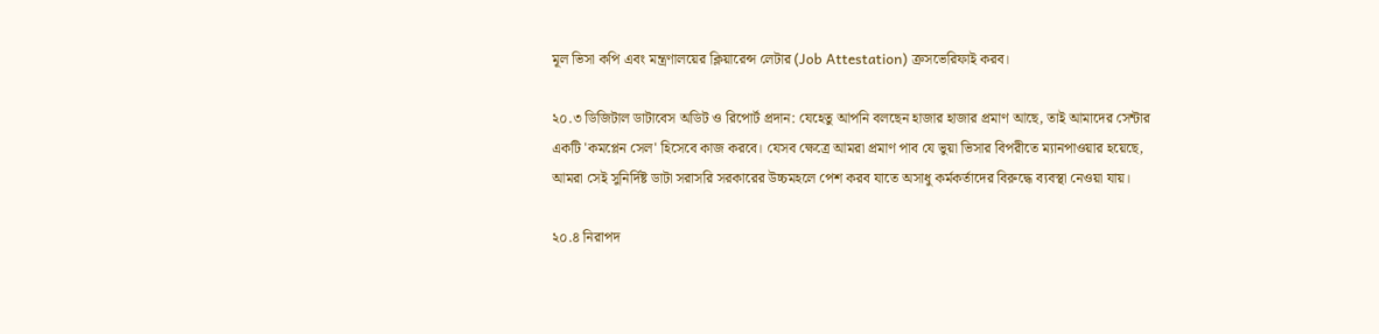মূল ভিসা কপি এবং মন্ত্রণালয়ের ক্লিয়ারেন্স লেটার (Job Attestation) ক্রসভেরিফাই করব।

২০.৩ ডিজিটাল ডাটাবেস অডিট ও রিপোর্ট প্রদান: যেহেতু আপনি বলছেন হাজার হাজার প্রমাণ আছে, তাই আমাদের সেন্টার একটি 'কমপ্লেন সেল' হিসেবে কাজ করবে। যেসব ক্ষেত্রে আমরা প্রমাণ পাব যে ভুয়া ভিসার বিপরীতে ম্যানপাওয়ার হয়েছে, আমরা সেই সুনির্দিষ্ট ডাটা সরাসরি সরকারের উচ্চমহলে পেশ করব যাতে অসাধু কর্মকর্তাদের বিরুদ্ধে ব্যবস্থা নেওয়া যায়।

২০.৪ নিরাপদ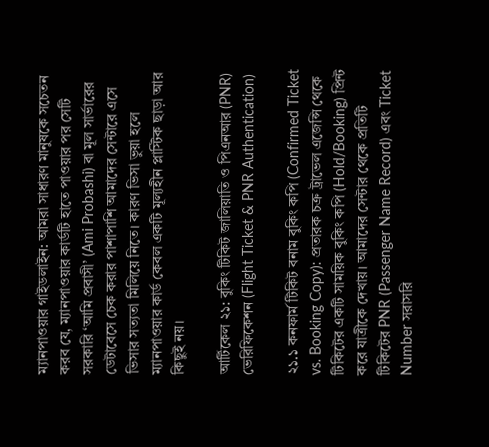ম্যানপাওয়ার গাইডলাইন: আমরা সাধারণ মানুষকে সচেতন করব যে, ম্যানপাওয়ার কার্ডটি হাতে পাওয়ার পর সেটি সরকারি ‘আমি প্রবাসী’ (Ami Probashi) বা মূল সার্ভারের ডেটাবেসে চেক করার পাশাপাশি আমাদের সেন্টারে এসে ভিসার সত্যতা মিলিয়ে নিতে। কারণ ভিসা ভুয়া হলে ম্যানপাওয়ার কার্ড কেবল একটি মূল্যহীন প্লাস্টিক ছাড়া আর কিছুই নয়।

আর্টিকেল ২১: বুকিং টিকিট জালিয়াতি ও পিএনআর (PNR) ভেরিফিকেশন (Flight Ticket & PNR Authentication)

২১.১ কনফার্ম টিকিট বনাম বুকিং কপি (Confirmed Ticket vs. Booking Copy): প্রতারক চক্র ট্রাভেল এজেন্সি থেকে টিকিটের একটি সাময়িক বুকিং কপি (Hold/Booking) প্রিন্ট করে যাত্রীকে দেখায়। আমাদের সেন্টার থেকে প্রতিটি টিকিটের PNR (Passenger Name Record) এবং Ticket Number সরাসরি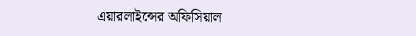এয়ারলাইন্সের অফিসিয়াল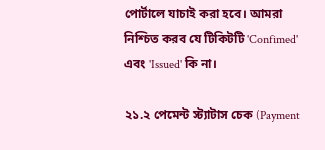পোর্টালে যাচাই করা হবে। আমরা নিশ্চিত করব যে টিকিটটি 'Confimed' এবং 'Issued' কি না।

২১.২ পেমেন্ট স্ট্যাটাস চেক (Payment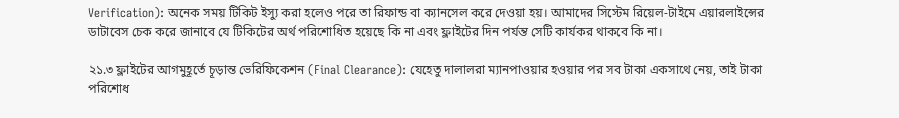Verification): অনেক সময় টিকিট ইস্যু করা হলেও পরে তা রিফান্ড বা ক্যানসেল করে দেওয়া হয়। আমাদের সিস্টেম রিয়েল-টাইমে এয়ারলাইন্সের ডাটাবেস চেক করে জানাবে যে টিকিটের অর্থ পরিশোধিত হয়েছে কি না এবং ফ্লাইটের দিন পর্যন্ত সেটি কার্যকর থাকবে কি না।

২১.৩ ফ্লাইটের আগমুহূর্তে চূড়ান্ত ভেরিফিকেশন (Final Clearance): যেহেতু দালালরা ম্যানপাওয়ার হওয়ার পর সব টাকা একসাথে নেয়, তাই টাকা পরিশোধ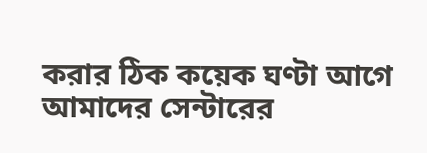করার ঠিক কয়েক ঘণ্টা আগে আমাদের সেন্টারের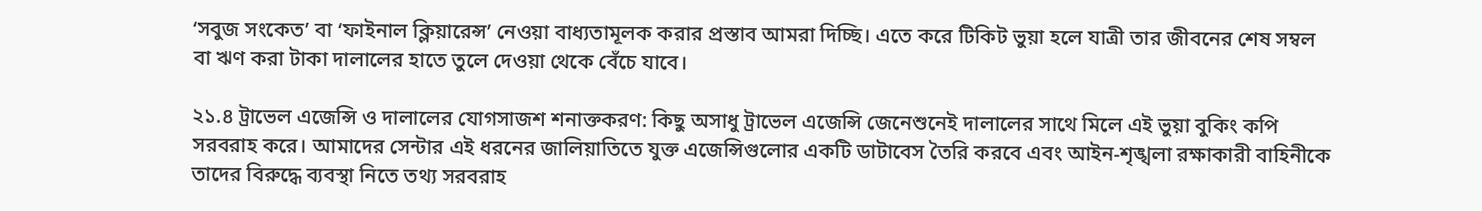‘সবুজ সংকেত’ বা ‘ফাইনাল ক্লিয়ারেন্স’ নেওয়া বাধ্যতামূলক করার প্রস্তাব আমরা দিচ্ছি। এতে করে টিকিট ভুয়া হলে যাত্রী তার জীবনের শেষ সম্বল বা ঋণ করা টাকা দালালের হাতে তুলে দেওয়া থেকে বেঁচে যাবে।

২১.৪ ট্রাভেল এজেন্সি ও দালালের যোগসাজশ শনাক্তকরণ: কিছু অসাধু ট্রাভেল এজেন্সি জেনেশুনেই দালালের সাথে মিলে এই ভুয়া বুকিং কপি সরবরাহ করে। আমাদের সেন্টার এই ধরনের জালিয়াতিতে যুক্ত এজেন্সিগুলোর একটি ডাটাবেস তৈরি করবে এবং আইন-শৃঙ্খলা রক্ষাকারী বাহিনীকে তাদের বিরুদ্ধে ব্যবস্থা নিতে তথ্য সরবরাহ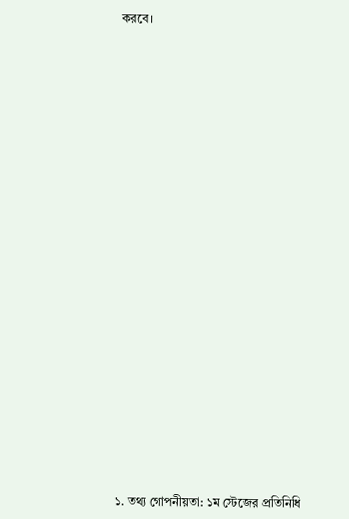করবে।

























১. তথ্য গোপনীয়তা: ১ম স্টেজের প্রতিনিধি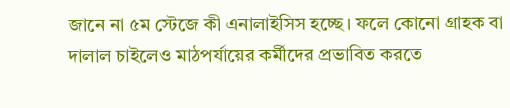জানে না ৫ম স্টেজে কী এনালাইসিস হচ্ছে। ফলে কোনো গ্রাহক বা দালাল চাইলেও মাঠপর্যায়ের কর্মীদের প্রভাবিত করতে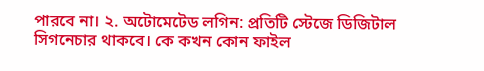পারবে না। ২. অটোমেটেড লগিন: প্রতিটি স্টেজে ডিজিটাল সিগনেচার থাকবে। কে কখন কোন ফাইল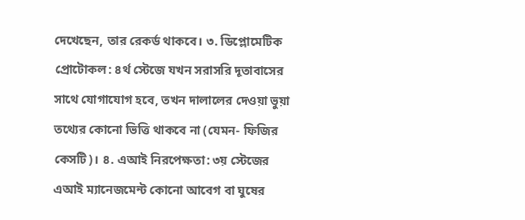দেখেছেন, তার রেকর্ড থাকবে। ৩. ডিপ্লোমেটিক প্রোটোকল: ৪র্থ স্টেজে যখন সরাসরি দূতাবাসের সাথে যোগাযোগ হবে, তখন দালালের দেওয়া ভুয়া তথ্যের কোনো ভিত্তি থাকবে না (যেমন- ফিজির কেসটি)। ৪. এআই নিরপেক্ষতা: ৩য় স্টেজের এআই ম্যানেজমেন্ট কোনো আবেগ বা ঘুষের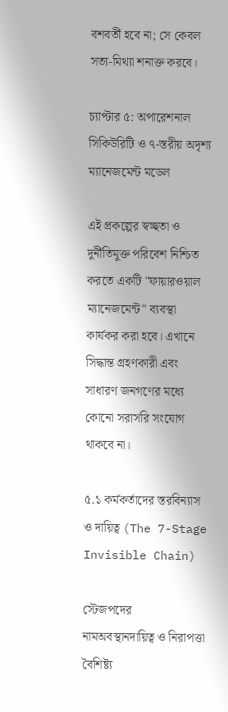বশবর্তী হবে না; সে কেবল সত্য-মিথ্যা শনাক্ত করবে।

চ্যাপ্টার ৫: অপারেশনাল সিকিউরিটি ও ৭-স্তরীয় অদৃশ্য ম্যানেজমেন্ট মডেল

এই প্রকল্পের স্বচ্ছতা ও দুর্নীতিমুক্ত পরিবেশ নিশ্চিত করতে একটি "ফায়ারওয়াল ম্যানেজমেন্ট" ব্যবস্থা কার্যকর করা হবে। এখানে সিদ্ধান্ত গ্রহণকারী এবং সাধারণ জনগণের মধ্যে কোনো সরাসরি সংযোগ থাকবে না।

৫.১ কর্মকর্তাদের স্তরবিন্যাস ও দায়িত্ব (The 7-Stage Invisible Chain)

স্টেজপদের নামঅবস্থানদায়িত্ব ও নিরাপত্তা বৈশিষ্ট্য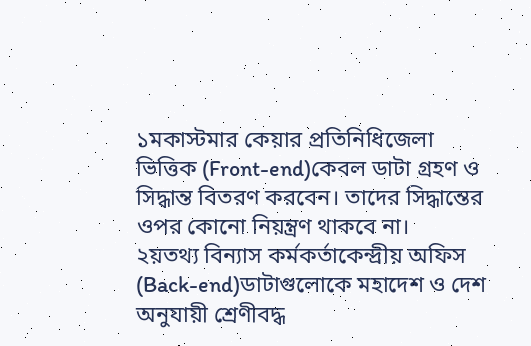১মকাস্টমার কেয়ার প্রতিনিধিজেলা ভিত্তিক (Front-end)কেবল ডাটা গ্রহণ ও সিদ্ধান্ত বিতরণ করবেন। তাদের সিদ্ধান্তের ওপর কোনো নিয়ন্ত্রণ থাকবে না।
২য়তথ্য বিন্যাস কর্মকর্তাকেন্দ্রীয় অফিস (Back-end)ডাটাগুলোকে মহাদেশ ও দেশ অনুযায়ী শ্রেণীবদ্ধ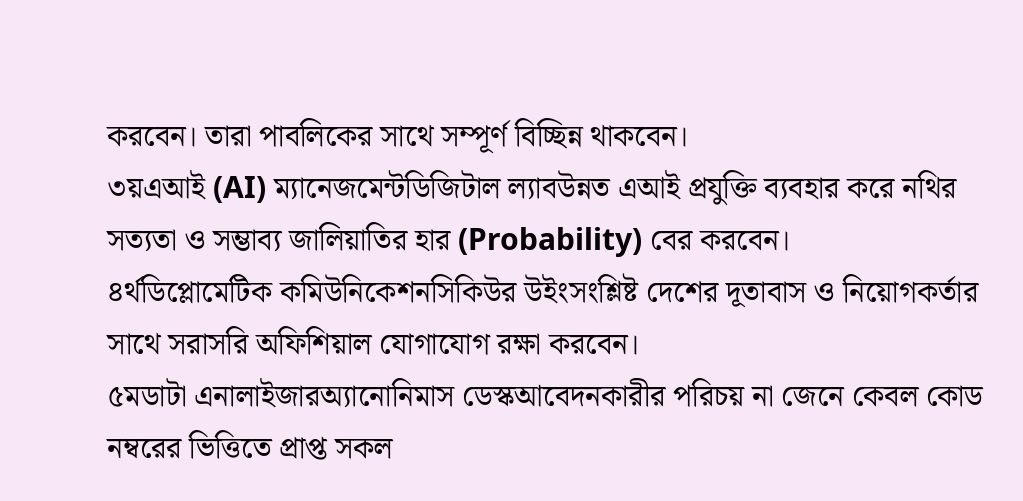করবেন। তারা পাবলিকের সাথে সম্পূর্ণ বিচ্ছিন্ন থাকবেন।
৩য়এআই (AI) ম্যানেজমেন্টডিজিটাল ল্যাবউন্নত এআই প্রযুক্তি ব্যবহার করে নথির সত্যতা ও সম্ভাব্য জালিয়াতির হার (Probability) বের করবেন।
৪র্থডিপ্লোমেটিক কমিউনিকেশনসিকিউর উইংসংশ্লিষ্ট দেশের দূতাবাস ও নিয়োগকর্তার সাথে সরাসরি অফিশিয়াল যোগাযোগ রক্ষা করবেন।
৫মডাটা এনালাইজারঅ্যানোনিমাস ডেস্কআবেদনকারীর পরিচয় না জেনে কেবল কোড নম্বরের ভিত্তিতে প্রাপ্ত সকল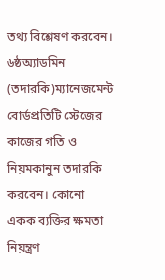তথ্য বিশ্লেষণ করবেন।
৬ষ্ঠঅ্যাডমিন (তদারকি)ম্যানেজমেন্ট বোর্ডপ্রতিটি স্টেজের কাজের গতি ও নিয়মকানুন তদারকি করবেন। কোনো একক ব্যক্তির ক্ষমতা নিয়ন্ত্রণ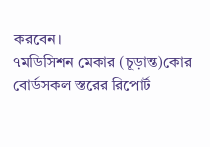করবেন।
৭মডিসিশন মেকার (চূড়ান্ত)কোর বোর্ডসকল স্তরের রিপোর্ট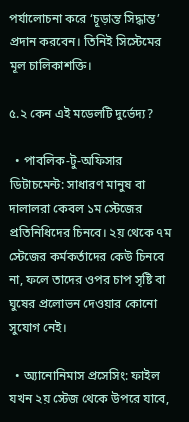পর্যালোচনা করে ‘চূড়ান্ত সিদ্ধান্ত’ প্রদান করবেন। তিনিই সিস্টেমের মূল চালিকাশক্তি।

৫.২ কেন এই মডেলটি দুর্ভেদ্য?

  • পাবলিক-টু-অফিসার ডিটাচমেন্ট: সাধারণ মানুষ বা দালালরা কেবল ১ম স্টেজের প্রতিনিধিদের চিনবে। ২য় থেকে ৭ম স্টেজের কর্মকর্তাদের কেউ চিনবে না, ফলে তাদের ওপর চাপ সৃষ্টি বা ঘুষের প্রলোভন দেওয়ার কোনো সুযোগ নেই।

  • অ্যানোনিমাস প্রসেসিং: ফাইল যখন ২য় স্টেজ থেকে উপরে যাবে,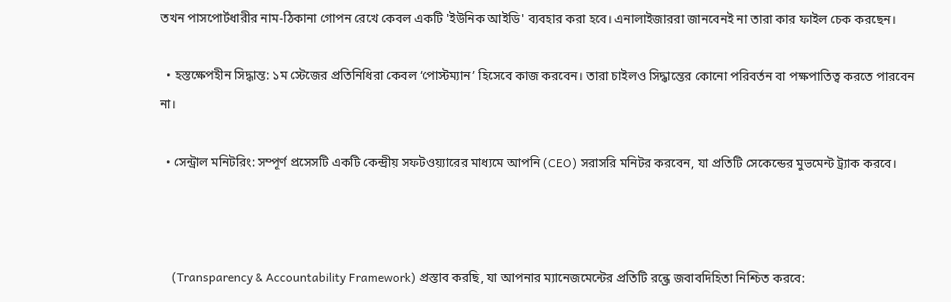তখন পাসপোর্টধারীর নাম-ঠিকানা গোপন রেখে কেবল একটি 'ইউনিক আইডি' ব্যবহার করা হবে। এনালাইজাররা জানবেনই না তারা কার ফাইল চেক করছেন।

  • হস্তক্ষেপহীন সিদ্ধান্ত: ১ম স্টেজের প্রতিনিধিরা কেবল ‘পোস্টম্যান’ হিসেবে কাজ করবেন। তারা চাইলও সিদ্ধান্তের কোনো পরিবর্তন বা পক্ষপাতিত্ব করতে পারবেন না।

  • সেন্ট্রাল মনিটরিং: সম্পূর্ণ প্রসেসটি একটি কেন্দ্রীয় সফটওয়্যারের মাধ্যমে আপনি (CEO) সরাসরি মনিটর করবেন, যা প্রতিটি সেকেন্ডের মুভমেন্ট ট্র্যাক করবে।



    (Transparency & Accountability Framework) প্রস্তাব করছি, যা আপনার ম্যানেজমেন্টের প্রতিটি রন্ধ্রে জবাবদিহিতা নিশ্চিত করবে: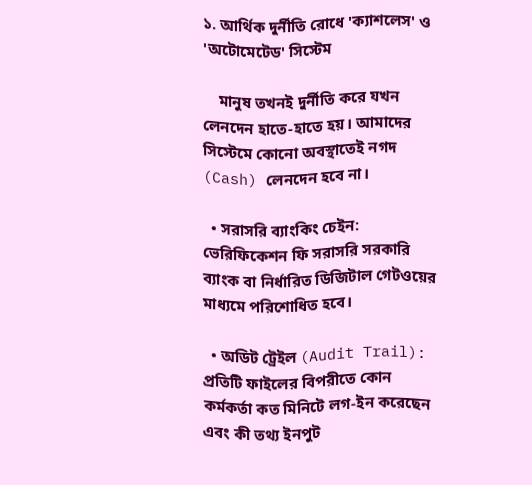১. আর্থিক দুর্নীতি রোধে 'ক্যাশলেস' ও 'অটোমেটেড' সিস্টেম

    মানুষ তখনই দুর্নীতি করে যখন লেনদেন হাতে-হাতে হয়। আমাদের সিস্টেমে কোনো অবস্থাতেই নগদ (Cash) লেনদেন হবে না।

  • সরাসরি ব্যাংকিং চেইন: ভেরিফিকেশন ফি সরাসরি সরকারি ব্যাংক বা নির্ধারিত ডিজিটাল গেটওয়ের মাধ্যমে পরিশোধিত হবে।

  • অডিট ট্রেইল (Audit Trail): প্রতিটি ফাইলের বিপরীতে কোন কর্মকর্তা কত মিনিটে লগ-ইন করেছেন এবং কী তথ্য ইনপুট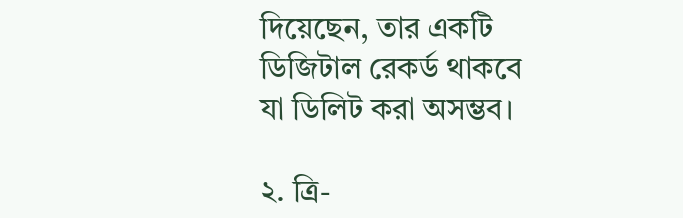দিয়েছেন, তার একটি ডিজিটাল রেকর্ড থাকবে যা ডিলিট করা অসম্ভব।

২. ত্রি-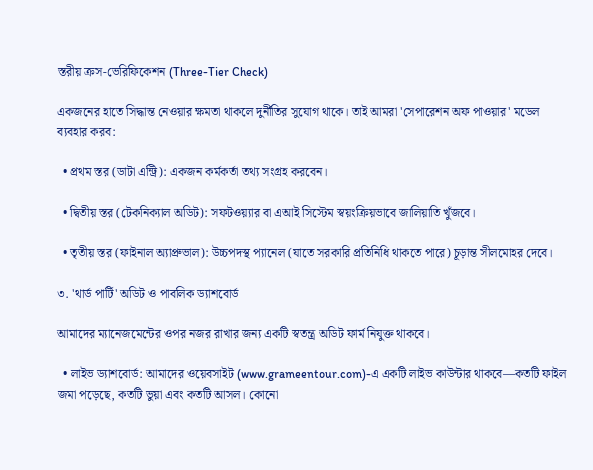স্তরীয় ক্রস-ভেরিফিকেশন (Three-Tier Check)

একজনের হাতে সিদ্ধান্ত নেওয়ার ক্ষমতা থাকলে দুর্নীতির সুযোগ থাকে। তাই আমরা 'সেপারেশন অফ পাওয়ার' মডেল ব্যবহার করব:

  • প্রথম স্তর (ডাটা এন্ট্রি): একজন কর্মকর্তা তথ্য সংগ্রহ করবেন।

  • দ্বিতীয় স্তর (টেকনিক্যাল অডিট): সফটওয়্যার বা এআই সিস্টেম স্বয়ংক্রিয়ভাবে জালিয়াতি খুঁজবে।

  • তৃতীয় স্তর (ফাইনাল অ্যাপ্রুভাল): উচ্চপদস্থ প্যানেল (যাতে সরকারি প্রতিনিধি থাকতে পারে) চূড়ান্ত সীলমোহর দেবে।

৩. 'থার্ড পার্টি' অডিট ও পাবলিক ড্যাশবোর্ড

আমাদের ম্যানেজমেন্টের ওপর নজর রাখার জন্য একটি স্বতন্ত্র অডিট ফার্ম নিযুক্ত থাকবে।

  • লাইভ ড্যাশবোর্ড: আমাদের ওয়েবসাইট (www.grameentour.com)-এ একটি লাইভ কাউন্টার থাকবে—কতটি ফাইল জমা পড়েছে, কতটি ভুয়া এবং কতটি আসল। কোনো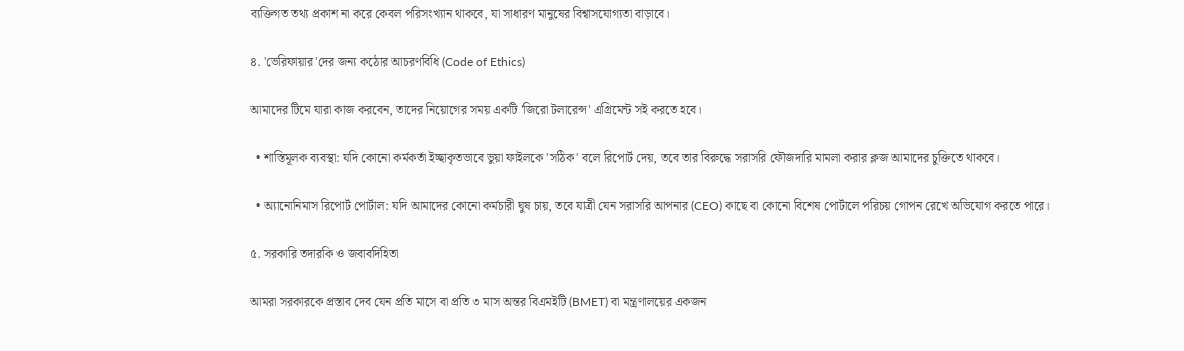ব্যক্তিগত তথ্য প্রকাশ না করে কেবল পরিসংখ্যান থাকবে, যা সাধারণ মানুষের বিশ্বাসযোগ্যতা বাড়াবে।

৪. 'ভেরিফায়ার'দের জন্য কঠোর আচরণবিধি (Code of Ethics)

আমাদের টিমে যারা কাজ করবেন, তাদের নিয়োগের সময় একটি 'জিরো টলারেন্স' এগ্রিমেন্ট সই করতে হবে।

  • শাস্তিমূলক ব্যবস্থা: যদি কোনো কর্মকর্তা ইচ্ছাকৃতভাবে ভুয়া ফাইলকে 'সঠিক' বলে রিপোর্ট দেয়, তবে তার বিরুদ্ধে সরাসরি ফৌজদারি মামলা করার ক্লজ আমাদের চুক্তিতে থাকবে।

  • অ্যানোনিমাস রিপোর্ট পোর্টাল: যদি আমাদের কোনো কর্মচারী ঘুষ চায়, তবে যাত্রী যেন সরাসরি আপনার (CEO) কাছে বা কোনো বিশেষ পোর্টালে পরিচয় গোপন রেখে অভিযোগ করতে পারে।

৫. সরকারি তদারকি ও জবাবদিহিতা

আমরা সরকারকে প্রস্তাব দেব যেন প্রতি মাসে বা প্রতি ৩ মাস অন্তর বিএমইটি (BMET) বা মন্ত্রণালয়ের একজন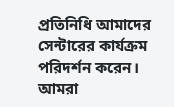প্রতিনিধি আমাদের সেন্টারের কার্যক্রম পরিদর্শন করেন। আমরা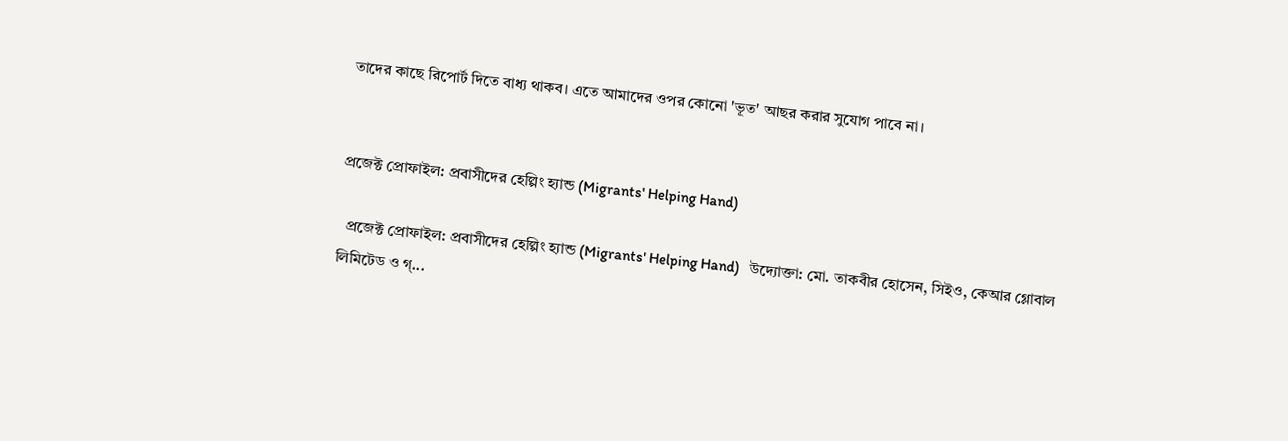তাদের কাছে রিপোর্ট দিতে বাধ্য থাকব। এতে আমাদের ওপর কোনো 'ভূত' আছর করার সুযোগ পাবে না।


প্রজেক্ট প্রোফাইল: প্রবাসীদের হেল্পিং হ্যান্ড (Migrants' Helping Hand)

  প্রজেক্ট প্রোফাইল: প্রবাসীদের হেল্পিং হ্যান্ড (Migrants' Helping Hand)   উদ্যোক্তা: মো. তাকবীর হোসেন, সিইও, কেআর গ্লোবাল লিমিটেড ও গ্...